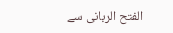الفتح الربانی سے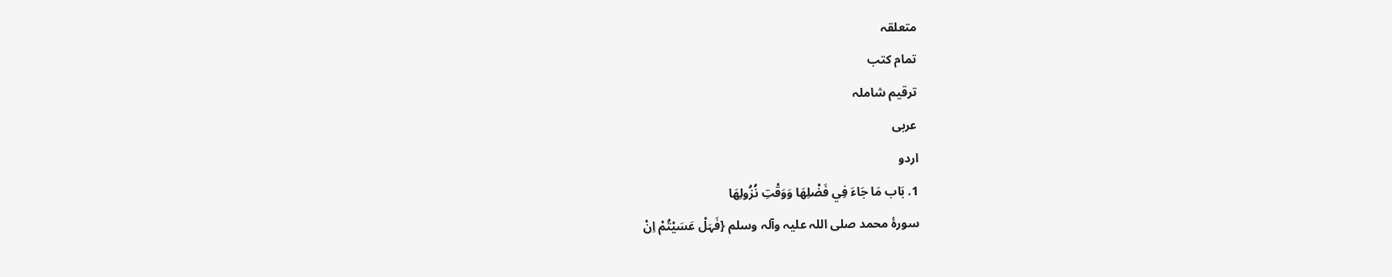متعلقہ
تمام کتب
ترقیم شاملہ
عربی
اردو
1. بَاب مَا جَاءَ فِي فَضْلِهَا وَوَقْتِ نُزُولِهَا
سورۂ محمد صلی اللہ علیہ وآلہ وسلم {فَہَلْ عَسَیْتُمْ اِنْ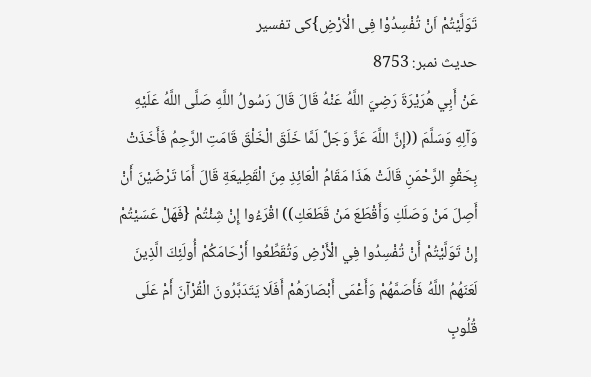تَوَلَّیْتُمْ اَنْ تُفْسِدُوْا فِی الْاَرْضِ}کی تفسیر
حدیث نمبر: 8753
عَنْ أَبِي هُرَيْرَةَ رَضِيَ اللَّهُ عَنْهُ قَالَ قَالَ رَسُولُ اللَّهِ صَلَّى اللَّهُ عَلَيْهِ وَآلِهِ وَسَلَّمَ ((إِنَّ اللَّهَ عَزَّ وَجَلَّ لَمَّا خَلَقَ الْخَلْقَ قَامَتِ الرَّحِمُ فَأَخَذَتْ بِحَقْوِ الرَّحْمَنِ قَالَتْ هَذَا مَقَامُ الْعَائِذِ مِنَ الْقَطِيعَةِ قَالَ أَمَا تَرْضَيْنَ أَنْ أَصِلَ مَنْ وَصَلَكِ وَأَقْطَعَ مَنْ قَطَعَكِ)) اقْرَءُوا إِنْ شِئْتُمْ {فَهَلْ عَسَيْتُمْ إِنْ تَوَلَّيْتُمْ أَنْ تُفْسِدُوا فِي الْأَرْضِ وَتُقَطِّعُوا أَرْحَامَكُمْ أُولَئِكَ الَّذِينَ لَعَنَهُمُ اللَّهُ فَأَصَمَّهُمْ وَأَعْمَى أَبْصَارَهُمْ أَفَلَا يَتَدَبَّرُونَ الْقُرْآنَ أَمْ عَلَى قُلُوبٍ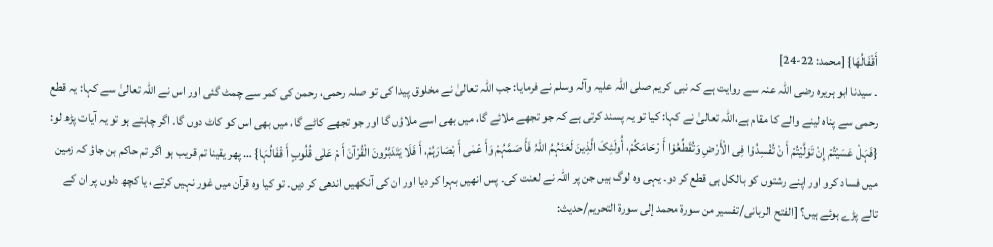أَقْفَالُهَا} [محمد: 22-24]
۔ سیدنا ابو ہریرہ رضی اللہ عنہ سے روایت ہے کہ نبی کریم صلی اللہ علیہ وآلہ وسلم نے فرمایا: جب اللہ تعالیٰ نے مخلوق پیدا کی تو صلہ رحمی، رحمن کی کمر سے چمٹ گئی اور اس نے اللہ تعالیٰ سے کہا: یہ قطع رحمی سے پناہ لینے والے کا مقام ہے،اللہ تعالیٰ نے کہا: کیا تو یہ پسند کرتی ہے کہ جو تجھے ملائے گا، میں بھی اسے ملاؤں گا اور جو تجھے کاٹے گا، میں بھی اس کو کاٹ دوں گا۔ اگر چاہتے ہو تو یہ آیات پڑھ لو: {فَہَلْ عَسَیْتُمْ إِنْ تَوَلَّیْتُمْ أَ نْ تُفْسِدُوْا فِی الْأَرْضِ وَتُقَطِّعُوْا أَ رْحَامَکُمْ، أُولَئِکَ الَّذِینَ لَعَنَہُمُ اللّٰہُ فَأَ صَمَّہُمْ وَأَ عْمٰی أَ بْصَارَہُمْ، أَ فَلَا یَتَدَبَّرُونَ الْقُرْآنَ أَ مْ عَلٰی قُلُوبٍ أَ قْفَالُہَا} … پھر یقینا تم قریب ہو اگر تم حاکم بن جاؤ کہ زمین میں فساد کرو اور اپنے رشتوں کو بالکل ہی قطع کر دو۔ یہی وہ لوگ ہیں جن پر اللہ نے لعنت کی۔ پس انھیں بہرا کر دیا اور ان کی آنکھیں اندھی کر دیں۔ تو کیا وہ قرآن میں غور نہیں کرتے، یا کچھ دلوں پر ان کے تالے پڑے ہوئے ہیں؟ [الفتح الربانی/تفسير من سورة محمد إلى سورة التحريم/حدیث: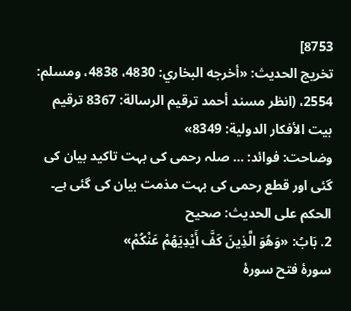8753]
تخریج الحدیث: «أخرجه البخاري: 4830، 4838، ومسلم: 2554، (انظر مسند أحمد ترقيم الرسالة: 8367 ترقیم بيت الأفكار الدولية: 8349»
وضاحت: فوائد: … صلہ رحمی کی بہت تاکید بیان کی گئی اور قطع رحمی کی بہت مذمت بیان کی گئی ہے۔
الحكم على الحديث: صحیح
2. بَابُ: «وَهُوَ الَّذِينَ كَفَّ أَيْدِيَهُمْ عَنْكُمْ»
سورۂ فتح سورۂ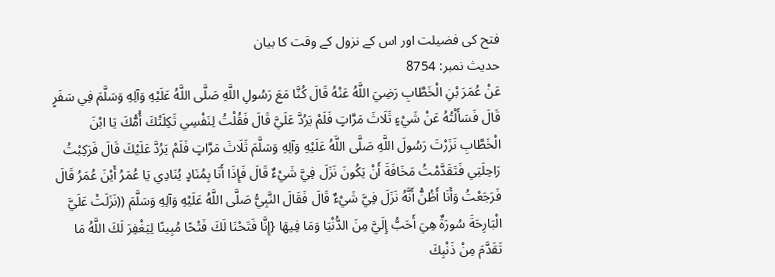فتح کی فضیلت اور اس کے نزول کے وقت کا بیان
حدیث نمبر: 8754
عَنْ عُمَرَ بْنِ الْخَطَّابِ رَضِيَ اللَّهُ عَنْهُ قَالَ كُنَّا مَعَ رَسُولِ اللَّهِ صَلَّى اللَّهُ عَلَيْهِ وَآلِهِ وَسَلَّمَ فِي سَفَرٍ قَالَ فَسَأَلْتُهُ عَنْ شَيْءٍ ثَلَاثَ مَرَّاتٍ فَلَمْ يَرُدَّ عَلَيَّ قَالَ فَقُلْتُ لِنَفْسِي ثَكِلَتْكَ أُمُّكَ يَا ابْنَ الْخَطَّابِ نَزَرْتَ رَسُولَ اللَّهِ صَلَّى اللَّهُ عَلَيْهِ وَآلِهِ وَسَلَّمَ ثَلَاثَ مَرَّاتٍ فَلَمْ يَرُدَّ عَلَيْكَ قَالَ فَرَكِبْتُ رَاحِلَتِي فَتَقَدَّمْتُ مَخَافَةَ أَنْ يَكُونَ نَزَلَ فِيَّ شَيْءٌ قَالَ فَإِذَا أَنَا بِمُنَادٍ يُنَادِي يَا عُمَرُ أَيْنَ عُمَرُ قَالَ فَرَجَعْتُ وَأَنَا أَظُنُّ أَنَّهُ نَزَلَ فِيَّ شَيْءٌ قَالَ فَقَالَ النَّبِيُّ صَلَّى اللَّهُ عَلَيْهِ وَآلِهِ وَسَلَّمَ ((نَزَلَتْ عَلَيَّ الْبَارِحَةَ سُورَةٌ هِيَ أَحَبُّ إِلَيَّ مِنَ الدُّنْيَا وَمَا فِيهَا {إِنَّا فَتَحْنَا لَكَ فَتْحًا مُبِينًا لِيَغْفِرَ لَكَ اللَّهُ مَا تَقَدَّمَ مِنْ ذَنْبِكَ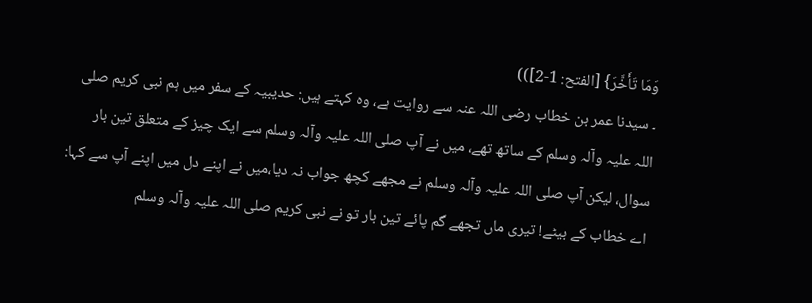وَمَا تَأَخَّرَ} [الفتح: 1-2]))
۔ سیدنا عمر بن خطاب رضی اللہ عنہ سے روایت ہے، وہ کہتے ہیں: حدیبیہ کے سفر میں ہم نبی کریم صلی اللہ علیہ وآلہ وسلم کے ساتھ تھے، میں نے آپ صلی اللہ علیہ وآلہ وسلم سے ایک چیز کے متعلق تین بار سوال، لیکن آپ صلی اللہ علیہ وآلہ وسلم نے مجھے کچھ جواب نہ دیا،میں نے اپنے دل میں اپنے آپ سے کہا: اے خطاب کے بیٹے! تیری ماں تجھے گم پائے تین بار تو نے نبی کریم صلی اللہ علیہ وآلہ وسلم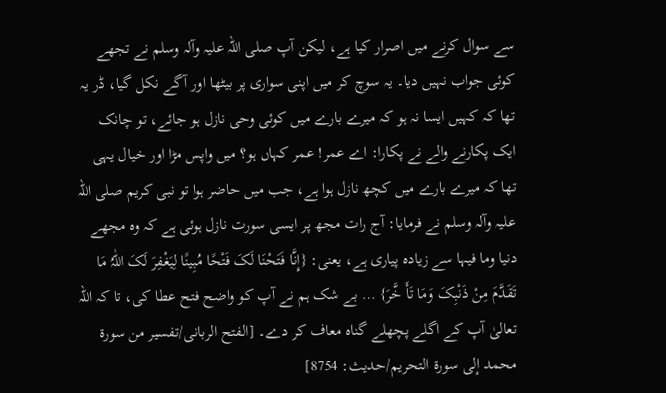سے سوال کرنے میں اصرار کیا ہے، لیکن آپ صلی اللہ علیہ وآلہ وسلم نے تجھے کوئی جواب نہیں دیا۔ یہ سوچ کر میں اپنی سواری پر بیٹھا اور آگے نکل گیا، ڈر یہ تھا کہ کہیں ایسا نہ ہو کہ میرے بارے میں کوئی وحی نازل ہو جائے، تو چانک ایک پکارنے والے نے پکارا: اے عمر! عمر کہاں ہو؟ میں واپس مڑا اور خیال یہی تھا کہ میرے بارے میں کچھ نازل ہوا ہے، جب میں حاضر ہوا تو نبی کریم صلی اللہ علیہ وآلہ وسلم نے فرمایا: آج رات مجھ پر ایسی سورت نازل ہوئی ہے کہ وہ مجھے دنیا وما فیہا سے زیادہ پیاری ہے، یعنی: {إِنَّا فَتَحْنَا لَکَ فَتْحًا مُبِینًا لِیَغْفِرَ لَکَ اللّٰہُ مَا تَقَدَّمَ مِنْ ذَنْبِکَ وَمَا تَأَ خَّرَ} … بے شک ہم نے آپ کو واضح فتح عطا کی، تا کہ اللہ تعالیٰ آپ کے اگلے پچھلے گناہ معاف کر دے۔ [الفتح الربانی/تفسير من سورة محمد إلى سورة التحريم/حدیث: 8754]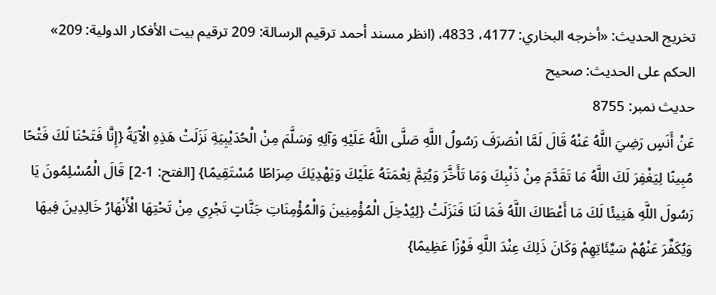تخریج الحدیث: «أخرجه البخاري: 4177، 4833، (انظر مسند أحمد ترقيم الرسالة: 209 ترقیم بيت الأفكار الدولية: 209»
الحكم على الحديث: صحیح
حدیث نمبر: 8755
عَنْ أَنَسٍ رَضِيَ اللَّهُ عَنْهُ قَالَ لَمَّا انْصَرَفَ رَسُولُ اللَّهِ صَلَّى اللَّهُ عَلَيْهِ وَآلِهِ وَسَلَّمَ مِنْ الْحُدَيْبِيَةِ نَزَلَتْ هَذِهِ الْآيَةُ {إِنَّا فَتَحْنَا لَكَ فَتْحًا مُبِينًا لِيَغْفِرَ لَكَ اللَّهُ مَا تَقَدَّمَ مِنْ ذَنْبِكَ وَمَا تَأَخَّرَ وَيُتِمَّ نِعْمَتَهُ عَلَيْكَ وَيَهْدِيَكَ صِرَاطًا مُسْتَقِيمًا} [الفتح: 1-2] قَالَ الْمُسْلِمُونَ يَا رَسُولَ اللَّهِ هَنِيئًا لَكَ مَا أَعْطَاكَ اللَّهُ فَمَا لَنَا فَنَزَلَتْ {لِيُدْخِلَ الْمُؤْمِنِينَ وَالْمُؤْمِنَاتِ جَنَّاتٍ تَجْرِي مِنْ تَحْتِهَا الْأَنْهَارُ خَالِدِينَ فِيهَا وَيُكَفِّرَ عَنْهُمْ سَيِّئَاتِهِمْ وَكَانَ ذَلِكَ عِنْدَ اللَّهِ فَوْزًا عَظِيمًا}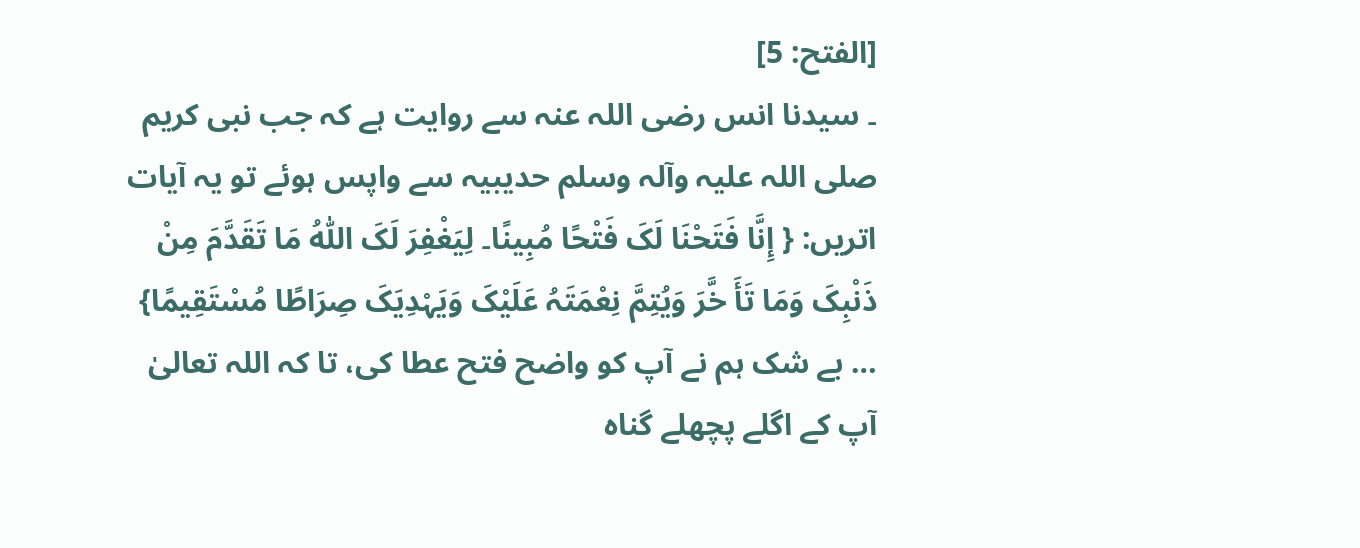[الفتح: 5]
۔ سیدنا انس رضی اللہ عنہ سے روایت ہے کہ جب نبی کریم صلی اللہ علیہ وآلہ وسلم حدیبیہ سے واپس ہوئے تو یہ آیات اتریں: { إِنَّا فَتَحْنَا لَکَ فَتْحًا مُبِینًا۔ لِیَغْفِرَ لَکَ اللّٰہُ مَا تَقَدَّمَ مِنْ ذَنْبِکَ وَمَا تَأَ خَّرَ وَیُتِمَّ نِعْمَتَہُ عَلَیْکَ وَیَہْدِیَکَ صِرَاطًا مُسْتَقِیمًا} … بے شک ہم نے آپ کو واضح فتح عطا کی، تا کہ اللہ تعالیٰ آپ کے اگلے پچھلے گناہ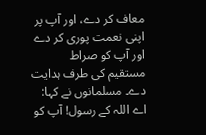معاف کر دے، اور آپ پر اپنی نعمت پوری کر دے اور آپ کو صراط مستقیم کی طرف ہدایت دے۔ مسلمانوں نے کہا: اے اللہ کے رسول! آپ کو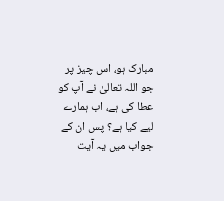مبارک ہو، اس چیز پر جو اللہ تعالیٰ نے آپ کو عطا کی ہے، اب ہمارے لیے کیا ہے؟ پس ان کے جواب میں یہ آیت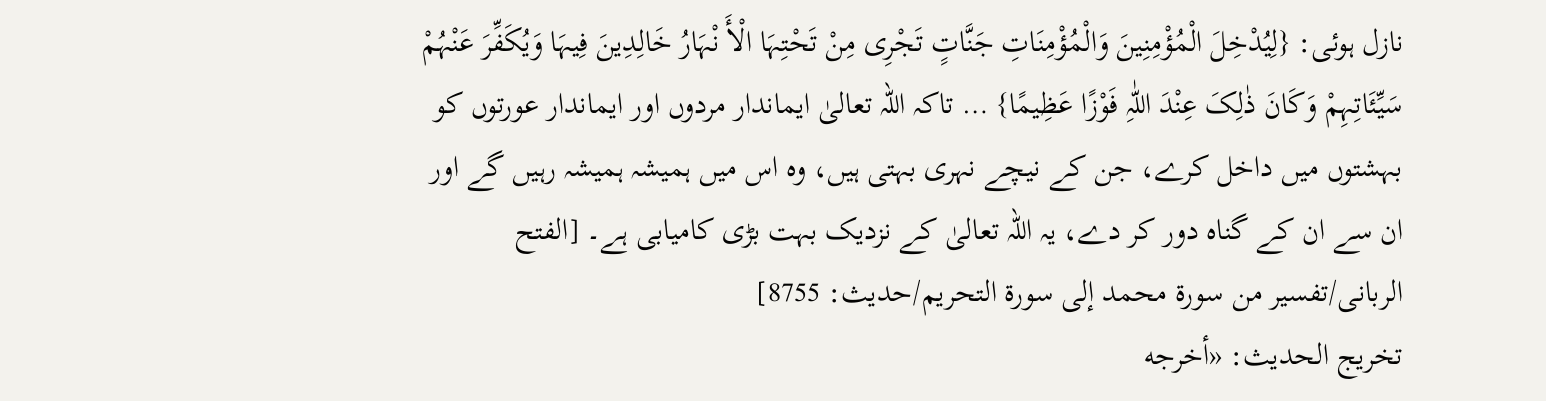نازل ہوئی: {لِیُدْخِلَ الْمُؤْمِنِینَ وَالْمُؤْمِنَاتِ جَنَّاتٍ تَجْرِی مِنْ تَحْتِہَا الْأَ نْہَارُ خَالِدِینَ فِیہَا وَیُکَفِّرَ عَنْہُمْ سَیِّئَاتِہِمْ وَکَانَ ذٰلِکَ عِنْدَ اللّٰہِ فَوْزًا عَظِیمًا} … تاکہ اللہ تعالیٰ ایماندار مردوں اور ایماندار عورتوں کو بہشتوں میں داخل کرے، جن کے نیچے نہری بہتی ہیں، وہ اس میں ہمیشہ ہمیشہ رہیں گے اور ان سے ان کے گناہ دور کر دے، یہ اللہ تعالیٰ کے نزدیک بہت بڑی کامیابی ہے۔ [الفتح الربانی/تفسير من سورة محمد إلى سورة التحريم/حدیث: 8755]
تخریج الحدیث: «أخرجه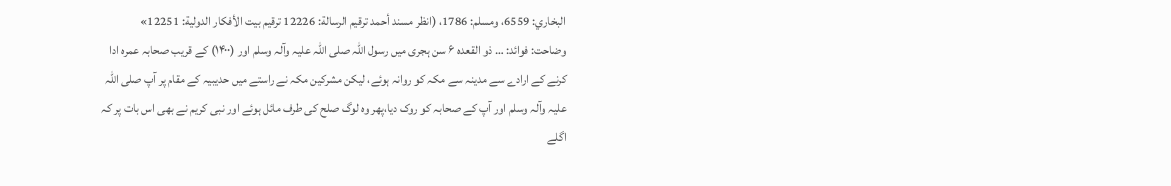البخاري: 6559، ومسلم: 1786، (انظر مسند أحمد ترقيم الرسالة: 12226 ترقیم بيت الأفكار الدولية: 12251»
وضاحت: فوائد: … ذو القعدہ ۶ سن ہجری میں رسول اللہ صلی اللہ علیہ وآلہ وسلم اور (۱۴۰۰) کے قریب صحابہ عمرہ ادا کرنے کے ارادے سے مدینہ سے مکہ کو روانہ ہوئے، لیکن مشرکین مکہ نے راستے میں حدیبیہ کے مقام پر آپ صلی اللہ علیہ وآلہ وسلم اور آپ کے صحابہ کو روک دیا،پھر وہ لوگ صلح کی طرف مائل ہوئے اور نبی کریم نے بھی اس بات پر کہ اگلے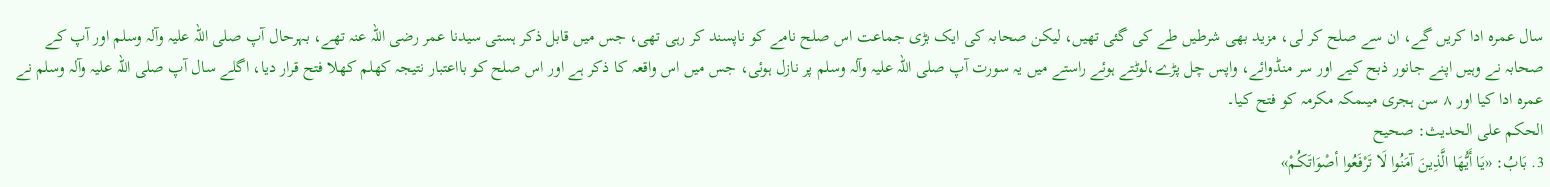سال عمرہ ادا کریں گے، ان سے صلح کر لی، مزید بھی شرطیں طے کی گئی تھیں، لیکن صحابہ کی ایک بڑی جماعت اس صلح نامے کو ناپسند کر رہی تھی، جس میں قابل ذکر ہستی سیدنا عمر رضی اللہ عنہ تھے، بہرحال آپ صلی اللہ علیہ وآلہ وسلم اور آپ کے صحابہ نے وہیں اپنے جانور ذبح کیے اور سر منڈوائے، واپس چل پڑے،لوٹتے ہوئے راستے میں یہ سورت آپ صلی اللہ علیہ وآلہ وسلم پر نازل ہوئی، جس میں اس واقعہ کا ذکر ہے اور اس صلح کو بااعتبار نتیجہ کھلم کھلا فتح قرار دیا، اگلے سال آپ صلی اللہ علیہ وآلہ وسلم نے عمرہ ادا کیا اور ۸ سن ہجری میںمکہ مکرمہ کو فتح کیا۔
الحكم على الحديث: صحیح
3. بَابُ: «يَا أَيُّهَا الَّذِينَ آمَنُوا لَا تَرْفَعُوا أصْوَاتَكُمْ»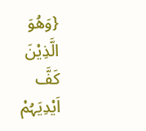{وَھُوَ الَّذِیْنَ کَفَّ اَیْدِیَہُمْ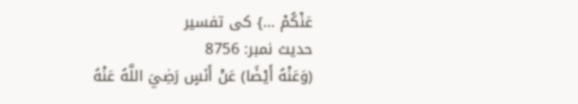عَنْکُمْ …} کی تفسیر
حدیث نمبر: 8756
(وَعَنْهُ أَيْضًا) عَنْ أَنَسٍ رَضِيَ اللَّهُ عَنْهُ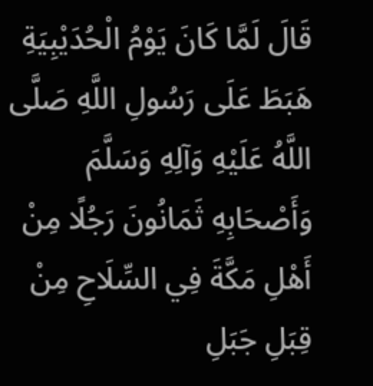قَالَ لَمَّا كَانَ يَوْمُ الْحُدَيْبِيَةِ هَبَطَ عَلَى رَسُولِ اللَّهِ صَلَّى اللَّهُ عَلَيْهِ وَآلِهِ وَسَلَّمَ وَأَصْحَابِهِ ثَمَانُونَ رَجُلًا مِنْ أَهْلِ مَكَّةَ فِي السِّلَاحِ مِنْ قِبَلِ جَبَلِ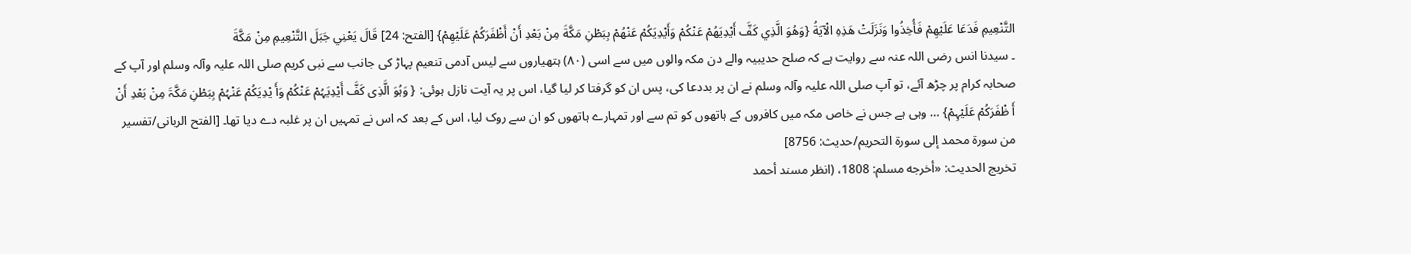التَّنْعِيمِ فَدَعَا عَلَيْهِمْ فَأُخِذُوا وَنَزَلَتْ هَذِهِ الْآيَةُ {وَهُوَ الَّذِي كَفَّ أَيْدِيَهُمْ عَنْكُمْ وَأَيْدِيَكُمْ عَنْهُمْ بِبَطْنِ مَكَّةَ مِنْ بَعْدِ أَنْ أَظْفَرَكُمْ عَلَيْهِمْ} [الفتح: 24] قَالَ يَعْنِي جَبَلَ التَّنْعِيمِ مِنْ مَكَّةَ
۔ سیدنا انس رضی اللہ عنہ سے روایت ہے کہ صلح حدیبیہ والے دن مکہ والوں میں سے اسی (۸۰) ہتھیاروں سے لیس آدمی تنعیم پہاڑ کی جانب سے نبی کریم صلی اللہ علیہ وآلہ وسلم اور آپ کے صحابہ کرام پر چڑھ آئے، تو آپ صلی اللہ علیہ وآلہ وسلم نے ان پر بددعا کی، پس ان کو گرفتا کر لیا گیا، اس پر یہ آیت نازل ہوئی: { وَہُوَ الَّذِی کَفَّ أَیْدِیَہُمْ عَنْکُمْ وَأَ یْدِیَکُمْ عَنْہُمْ بِبَطْنِ مَکَّۃَ مِنْ بَعْدِ أَنْ أَ ظْفَرَکُمْ عَلَیْہِمْ} … وہی ہے جس نے خاص مکہ میں کافروں کے ہاتھوں کو تم سے اور تمہارے ہاتھوں کو ان سے روک لیا، اس کے بعد کہ اس نے تمہیں ان پر غلبہ دے دیا تھا۔ [الفتح الربانی/تفسير من سورة محمد إلى سورة التحريم/حدیث: 8756]
تخریج الحدیث: «أخرجه مسلم: 1808، (انظر مسند أحمد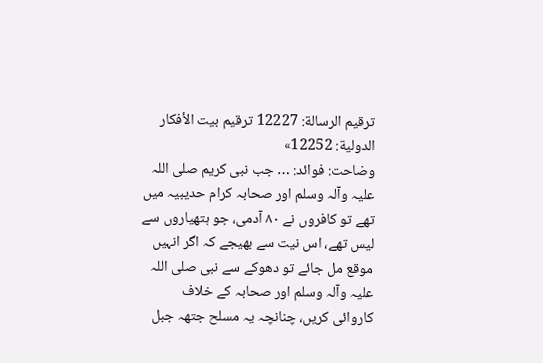ترقيم الرسالة: 12227 ترقیم بيت الأفكار الدولية: 12252»
وضاحت: فوائد: … جب نبی کریم صلی اللہ علیہ وآلہ وسلم اور صحابہ کرام حدیبیہ میں تھے تو کافروں نے ۸۰ آدمی، جو ہتھیاروں سے لیس تھے، اس نیت سے بھیجے کہ اگر انہیں موقع مل جائے تو دھوکے سے نبی صلی اللہ علیہ وآلہ وسلم اور صحابہ کے خلاف کاروائی کریں، چنانچہ یہ مسلح جتھہ جبل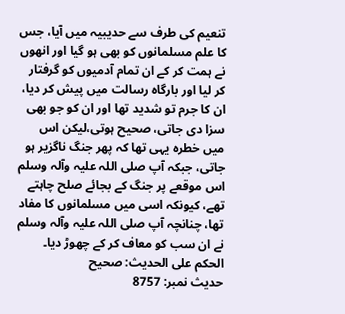تنعیم کی طرف سے حدیبیہ میں آیا، جس کا علم مسلمانوں کو بھی ہو گیا اور انھوں نے ہمت کر کے ان تمام آدمیوں کو گرفتار کر لیا اور بارگاہ رسالت میں پیش کر دیا، ان کا جرم تو شدید تھا اور ان کو جو بھی سزا دی جاتی، صحیح ہوتی،لیکن اس میں خطرہ یہی تھا کہ پھر جنگ ناگزیر ہو جاتی، جبکہ آپ صلی اللہ علیہ وآلہ وسلم اس موقعے پر جنگ کے بجائے صلح چاہتے تھے، کیونکہ اسی میں مسلمانوں کا مفاد تھا، چنانچہ آپ صلی اللہ علیہ وآلہ وسلم نے ان سب کو معاف کر کے چھوڑ دیا۔
الحكم على الحديث: صحیح
حدیث نمبر: 8757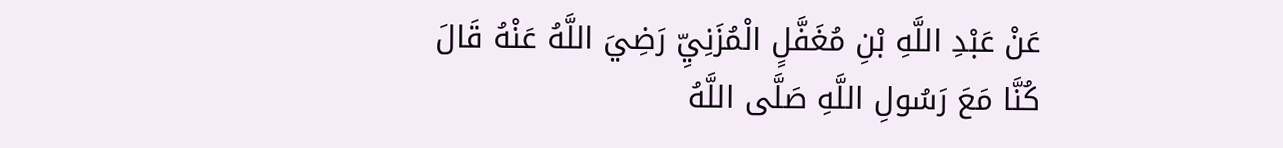عَنْ عَبْدِ اللَّهِ بْنِ مُغَفَّلٍ الْمُزَنِيِّ رَضِيَ اللَّهُ عَنْهُ قَالَ كُنَّا مَعَ رَسُولِ اللَّهِ صَلَّى اللَّهُ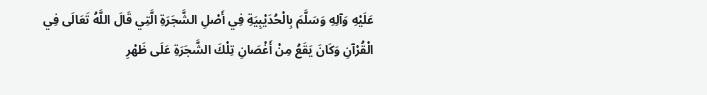عَلَيْهِ وَآلِهِ وَسَلَّمَ بِالْحُدَيْبِيَةِ فِي أَصْلِ الشَّجَرَةِ الَّتِي قَالَ اللَّهُ تَعَالَى فِي الْقُرْآنِ وَكَانَ يَقَعُ مِنْ أَغْصَانِ تِلْكَ الشَّجَرَةِ عَلَى ظَهْرِ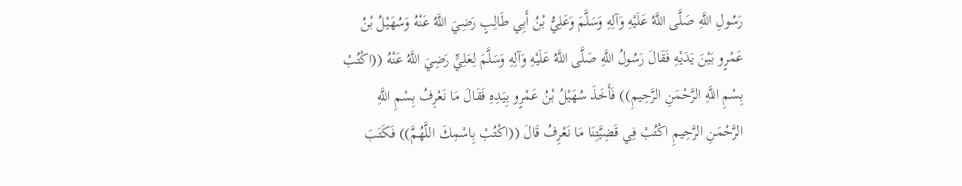رَسُولِ اللَّهِ صَلَّى اللَّهُ عَلَيْهِ وَآلِهِ وَسَلَّمَ وَعَلِيُّ بْنُ أَبِي طَالِبٍ رَضِيَ اللَّهُ عَنْهُ وَسُهَيْلُ بْنُ عَمْرٍو بَيْنَ يَدَيْهِ فَقَالَ رَسُولُ اللَّهِ صَلَّى اللَّهُ عَلَيْهِ وَآلِهِ وَسَلَّمَ لِعَلِيٍّ رَضِيَ اللَّهُ عَنْهُ ((اكْتُبْ بِسْمِ اللَّهِ الرَّحْمَنِ الرَّحِيمِ)) فَأَخَذَ سُهَيْلُ بْنُ عَمْرٍو بِيَدِهِ فَقَالَ مَا نَعْرِفُ بِسْمِ اللَّهِ الرَّحْمَنِ الرَّحِيمِ اكْتُبْ فِي قَضِيَّتِنَا مَا نَعْرِفُ قَالَ ((اكْتُبْ بِاسْمِكَ اللَّهُمَّ)) فَكَتَبَ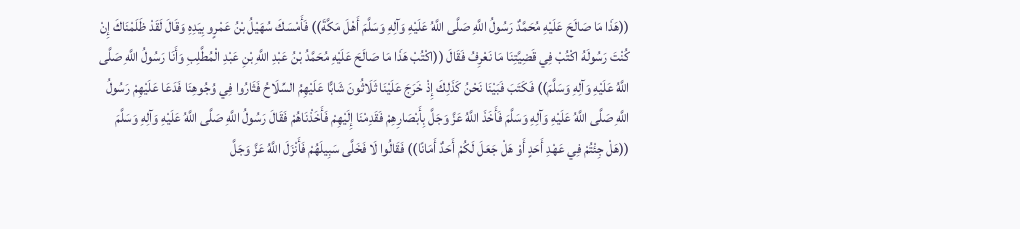((هَذَا مَا صَالَحَ عَلَيْهِ مُحَمَّدٌ رَسُولُ اللَّهِ صَلَّى اللَّهُ عَلَيْهِ وَآلِهِ وَسَلَّمَ أَهْلَ مَكَّةَ)) فَأَمْسَكَ سُهَيْلُ بْنُ عَمْرٍو بِيَدِهِ وَقَالَ لَقَدْ ظَلَمْنَاكَ إِنْ كُنْتَ رَسُولَهُ اكْتُبْ فِي قَضِيَّتِنَا مَا نَعْرِفُ فَقَالَ ((اكْتُبْ هَذَا مَا صَالَحَ عَلَيْهِ مُحَمَّدُ بْنُ عَبْدِ اللَّهِ بْنِ عَبْدِ الْمُطَّلِبِ وَأَنَا رَسُولُ اللَّهِ صَلَّى اللَّهُ عَلَيْهِ وَآلِهِ وَسَلَّمَ)) فَكَتَبَ فَبَيْنَا نَحْنُ كَذَلِكَ إِذْ خَرَجَ عَلَيْنَا ثَلَاثُونَ شَابًّا عَلَيْهِمُ السِّلَاحُ فَثَارُوا فِي وُجُوهِنَا فَدَعَا عَلَيْهِمْ رَسُولُ اللَّهِ صَلَّى اللَّهُ عَلَيْهِ وَآلِهِ وَسَلَّمَ فَأَخَذَ اللَّهُ عَزَّ وَجَلَّ بِأَبْصَارِهِمْ فَقَدِمْنَا إِلَيْهِمْ فَأَخَذْنَاهُمْ فَقَالَ رَسُولُ اللَّهِ صَلَّى اللَّهُ عَلَيْهِ وَآلِهِ وَسَلَّمَ ((هَلْ جِئْتُمْ فِي عَهْدِ أَحَدٍ أَوْ هَلْ جَعَلَ لَكُمْ أَحَدٌ أَمَانًا)) فَقَالُوا لَا فَخَلَّى سَبِيلَهُمْ فَأَنْزَلَ اللَّهُ عَزَّ وَجَلَّ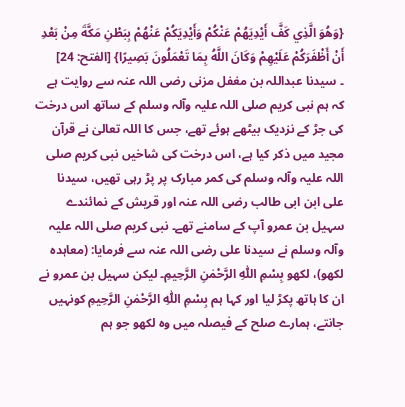{وَهُوَ الَّذِي كَفَّ أَيْدِيَهُمْ عَنْكُمْ وَأَيْدِيَكُمْ عَنْهُمْ بِبَطْنِ مَكَّةَ مِنْ بَعْدِ أَنْ أَظْفَرَكُمْ عَلَيْهِمْ وَكَانَ اللَّهُ بِمَا تَعْمَلُونَ بَصِيرًا} [الفتح: 24]
۔ سیدنا عبداللہ بن مغفل مزنی رضی اللہ عنہ سے روایت ہے کہ ہم نبی کریم صلی اللہ علیہ وآلہ وسلم کے ساتھ اس درخت کی جڑ کے نزدیک بیٹھے ہوئے تھے، جس کا اللہ تعالیٰ نے قرآن مجید میں ذکر کیا ہے، اس درخت کی شاخیں نبی کریم صلی اللہ علیہ وآلہ وسلم کی کمر مبارک پر پڑ رہی تھیں، سیدنا علی ابن ابی طالب رضی اللہ عنہ اور قریش کے نمائندے سہیل بن عمرو آپ کے سامنے تھے۔ نبی کریم صلی اللہ علیہ وآلہ وسلم نے سیدنا علی رضی اللہ عنہ سے فرمایا: (معاہدہ لکھو)، لکھو بِسْمِ اللّٰہِ الرَّحْمٰنِ الرَّحِیمِ۔ لیکن سہیل بن عمرو نے ان کا ہاتھ پکڑ لیا اور کہا ہم بِسْمِ اللّٰہِ الرَّحْمٰنِ الرَّحِیمِ کونہیں جانتے، ہمارے صلح کے فیصلہ میں وہ لکھو جو ہم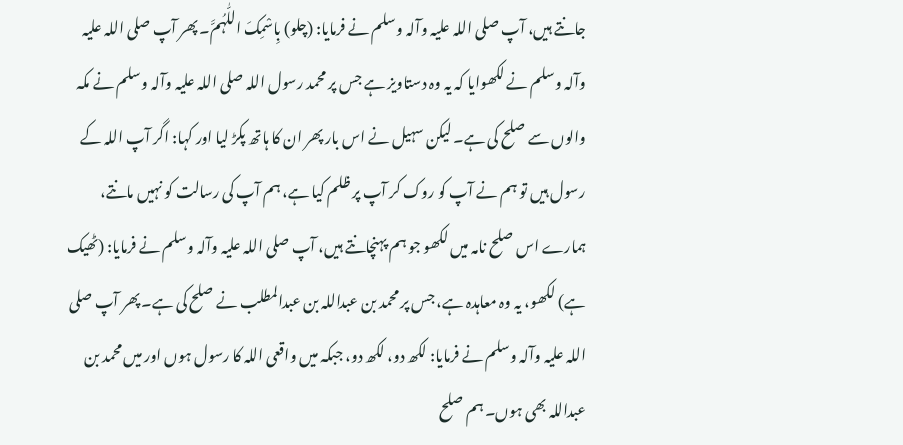جانتے ہیں، آپ صلی اللہ علیہ وآلہ وسلم نے فرمایا: (چلو) بِاسْمِکَ اللّٰہُمَّ۔ پھر آپ صلی اللہ علیہ وآلہ وسلم نے لکھوایا کہ یہ وہ دستاویز ہے جس پر محمد رسول اللہ صلی اللہ علیہ وآلہ وسلم نے مکہ والوں سے صلح کی ہے۔ لیکن سہیل نے اس بار پھر ان کا ہاتھ پکڑ لیا اور کہا: اگر آپ اللہ کے رسول ہیں تو ہم نے آپ کو روک کر آپ پر ظلم کیا ہے، ہم آپ کی رسالت کو نہیں مانتے، ہمارے اس صلح نامہ میں لکھو جو ہم پہنچانتے ہیں، آپ صلی اللہ علیہ وآلہ وسلم نے فرمایا: (ٹھیک ہے) لکھو، یہ وہ معاہدہ ہے، جس پر محمد بن عبداللہ بن عبدالمطلب نے صلح کی ہے۔ پھر آپ صلی اللہ علیہ وآلہ وسلم نے فرمایا: لکھ دو، لکھ دو، جبکہ میں واقعی اللہ کا رسول ہوں اور میں محمد بن عبداللہ بھی ہوں۔ ہم صلح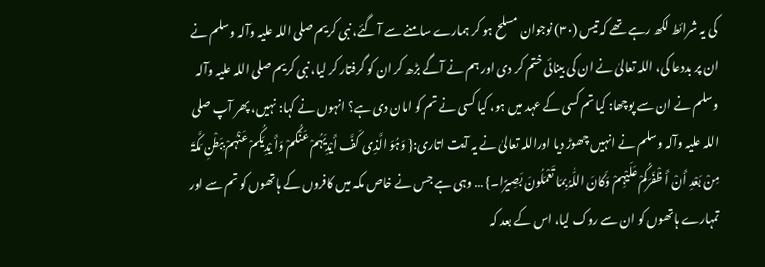کی یہ شرائط لکھ رہے تھے کہ تیس (۳۰) نوجوان مسلح ہو کر ہمارے سامنے سے آ گئے، نبی کریم صلی اللہ علیہ وآلہ وسلم نے ان پر بددعا کی، اللہ تعالیٰ نے ان کی بینائی ختم کر دی اور ہم نے آگے بڑھ کر ان کو گرفتار کر لیا، نبی کریم صلی اللہ علیہ وآلہ وسلم نے ان سے پوچھا: کیا تم کسی کے عہد میں ہو، کیا کسی نے تم کو امان دی ہے؟ انہوں نے کہا: نہیں، پھر آپ صلی اللہ علیہ وآلہ وسلم نے انہیں چھوڑ دیا اوراللہ تعالیٰ نے یہ آیت اتاری:{ وَہُوَ الَّذِی کَفَّ أَیْدِیَہُمْ عَنْکُمْ وَأَ یْدِیَکُمْ عَنْہُمْ بِبَطْنِ مَکَّۃَ مِنْ بَعْدِ أَنْ أَ ظْفَرَکُمْ عَلَیْہِمْ وَکَانَ اللّٰہُ بِمَا تَعْمَلُونَ بَصِیرًا۔} … وہی ہے جس نے خاص مکہ میں کافروں کے ہاتھوں کو تم سے اور تمہارے ہاتھوں کو ان سے روک لیا، اس کے بعد کہ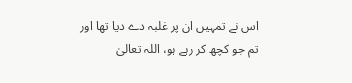اس نے تمہیں ان پر غلبہ دے دیا تھا اور تم جو کچھ کر رہے ہو، اللہ تعالیٰ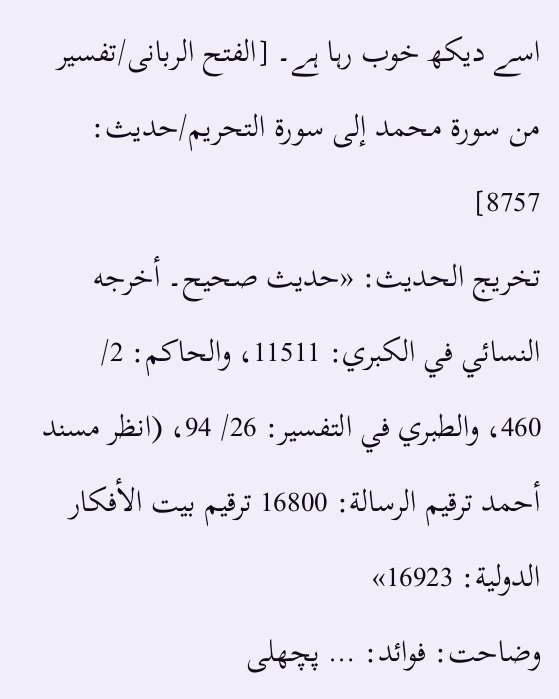اسے دیکھ خوب رہا ہے۔ [الفتح الربانی/تفسير من سورة محمد إلى سورة التحريم/حدیث: 8757]
تخریج الحدیث: «حديث صحيح۔ أخرجه النسائي في الكبري: 11511، والحاكم: 2/ 460، والطبري في التفسير: 26/ 94، (انظر مسند أحمد ترقيم الرسالة: 16800 ترقیم بيت الأفكار الدولية: 16923»
وضاحت: فوائد: … پچھلی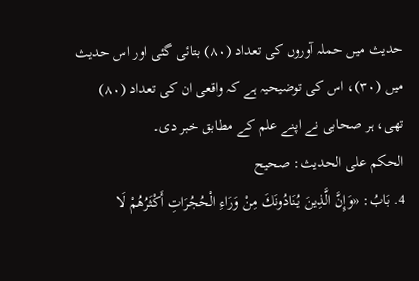حدیث میں حملہ آوروں کی تعداد (۸۰) بتائی گئی اور اس حدیث میں (۳۰)، اس کی توضیحیہ ہے کہ واقعی ان کی تعداد (۸۰) تھی، ہر صحابی نے اپنے علم کے مطابق خبر دی۔
الحكم على الحديث: صحیح
4. بَابُ: «وَإِنَّ الَّذِينَ يُنَادُونَكَ مِنْ وَرَاءِ الْحُجُرَاتِ أَكْثَرُهُمْ لَا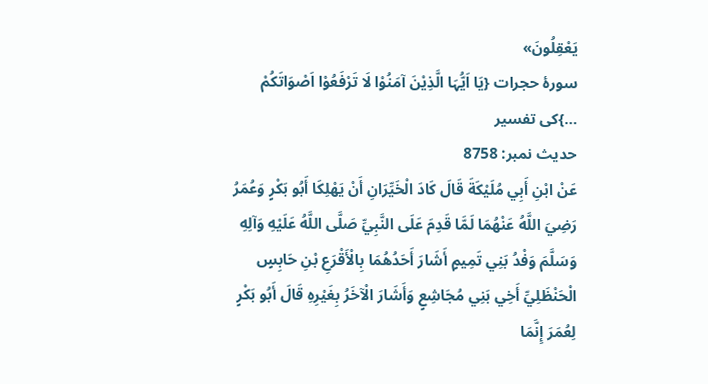يَعْقِلُونَ»
سورۂ حجرات {یَا اَیُّہَا الَّذِیْنَ آمَنُوْا لَا تَرْفَعُوْا اَصْوَاتَکُمْ …}کی تفسیر
حدیث نمبر: 8758
عَنْ ابْنِ أَبِي مُلَيْكَةَ قَالَ كَادَ الْخَيِّرَانِ أَنْ يَهْلِكَا أَبُو بَكْرٍ وَعُمَرُ رَضِيَ اللَّهُ عَنْهُمَا لَمَّا قَدِمَ عَلَى النَّبِيِّ صَلَّى اللَّهُ عَلَيْهِ وَآلِهِ وَسَلَّمَ وَفْدُ بَنِي تَمِيمٍ أَشَارَ أَحَدُهُمَا بِالْأَقْرَعِ بْنِ حَابِسٍ الْحَنْظَلِيِّ أَخِي بَنِي مُجَاشِعٍ وَأَشَارَ الْآخَرُ بِغَيْرِهِ قَالَ أَبُو بَكْرٍ لِعُمَرَ إِنَّمَا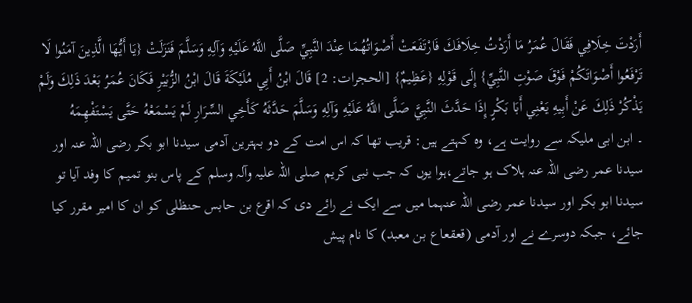أَرَدْتَ خِلَافِي فَقَالَ عُمَرُ مَا أَرَدْتُ خِلَافَكَ فَارْتَفَعَتْ أَصْوَاتُهُمَا عِنْدَ النَّبِيِّ صَلَّى اللَّهُ عَلَيْهِ وَآلِهِ وَسَلَّمَ فَنَزَلَتْ {يَا أَيُّهَا الَّذِينَ آمَنُوا لَا تَرْفَعُوا أَصْوَاتَكُمْ فَوْقَ صَوْتِ النَّبِيِّ} إِلَى قَوْلِهِ {عَظِيمٌ} [الحجرات: 2] قَالَ ابْنُ أَبِي مُلَيْكَةَ قَالَ ابْنُ الزُّبَيْرِ فَكَانَ عُمَرُ بَعْدَ ذَلِكَ وَلَمْ يَذْكُرْ ذَلِكَ عَنْ أَبِيهِ يَعْنِي أَبَا بَكْرٍ إِذَا حَدَّثَ النَّبِيَّ صَلَّى اللَّهُ عَلَيْهِ وَآلِهِ وَسَلَّمَ حَدَّثَهُ كَأَخِي السِّرَارِ لَمْ يَسْمَعْهُ حَتَّى يَسْتَفْهِمَهُ
۔ ابن ابی ملیکہ سے روایت ہے، وہ کہتے ہیں: قریب تھا کہ اس امت کے دو بہترین آدمی سیدنا ابو بکر رضی اللہ عنہ اور سیدنا عمر رضی اللہ عنہ ہلاک ہو جاتے،ہوا یوں کہ جب نبی کریم صلی اللہ علیہ وآلہ وسلم کے پاس بنو تمیم کا وفد آیا تو سیدنا ابو بکر اور سیدنا عمر رضی اللہ عنہما میں سے ایک نے رائے دی کہ اقرع بن حابس حنظلی کو ان کا امیر مقرر کیا جائے، جبکہ دوسرے نے اور آدمی (قعقعاع بن معبد) کا نام پیش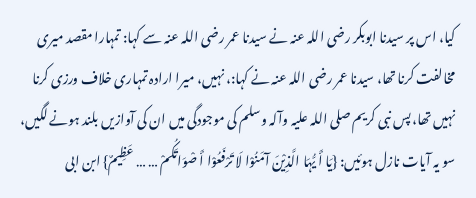کیا، اس پر سیدنا ابوبکر رضی اللہ عنہ نے سیدنا عمر رضی اللہ عنہ سے کہا: تمہارا مقصد میری مخالفت کرنا تھا، سیدنا عمر رضی اللہ عنہ نے کہا:، نہیں، میرا ارادہ تمہاری خلاف ورزی کرنا نہیں تھا، پس نبی کریم صلی اللہ علیہ وآلہ وسلم کی موجودگی میں ان کی آوازیں بلند ہونے لگیں، سو یہ آیات نازل ہوئیں: {یَا أَ یُّہَا الَّذِیْنَ آمَنُوْا لَا تَرْفَعُوْا أَ صْوَاتَکُمْ … … عَظِیمٌ} ابن ابی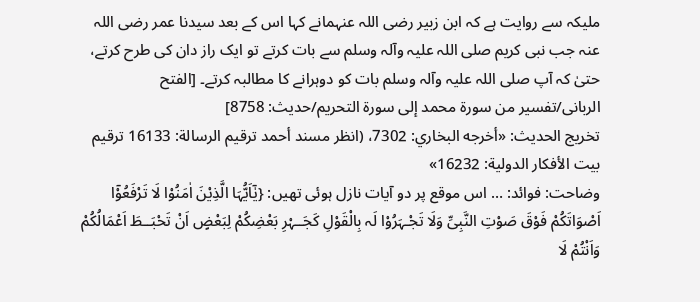ملیکہ سے روایت ہے کہ ابن زبیر رضی اللہ عنہمانے کہا اس کے بعد سیدنا عمر رضی اللہ عنہ جب نبی کریم صلی اللہ علیہ وآلہ وسلم سے بات کرتے تو ایک راز دان کی طرح کرتے، حتیٰ کہ آپ صلی اللہ علیہ وآلہ وسلم بات کو دوہرانے کا مطالبہ کرتے۔ [الفتح الربانی/تفسير من سورة محمد إلى سورة التحريم/حدیث: 8758]
تخریج الحدیث: «أخرجه البخاري: 7302، (انظر مسند أحمد ترقيم الرسالة: 16133 ترقیم بيت الأفكار الدولية: 16232»
وضاحت: فوائد: … اس موقع پر دو آیات نازل ہوئی تھیں: {یٰٓاَیُّہَا الَّذِیْنَ اٰمَنُوْا لَا تَرْفَعُوْٓا اَصْوَاتَکُمْ فَوْقَ صَوْتِ النَّبِیِّ وَلَا تَجْـہَرُوْا لَہ بِالْقَوْلِ کَجَــہْرِ بَعْضِکُمْ لِبَعْضٍ اَنْ تَحْبَــطَ اَعْمَالُکُمْ وَاَنْتُمْ لَا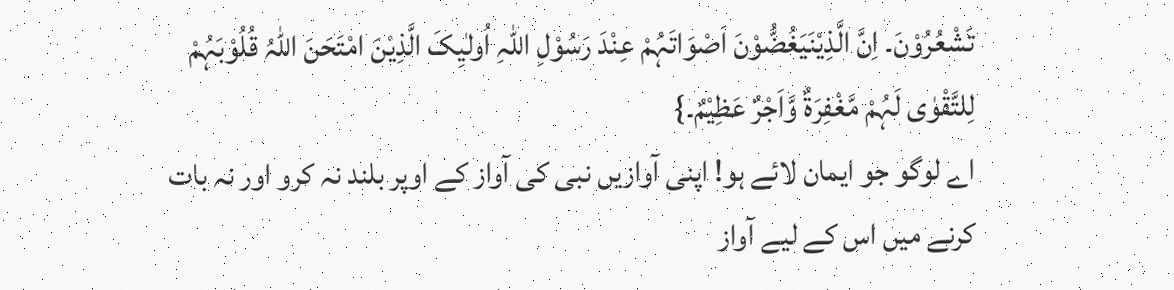تَشْعُرُوْنَ۔ اِنَّ الَّذِیْنَیَغُضُّوْنَ اَصْوَاتَہُمْ عِنْدَ رَسُوْلِ اللّٰہِ اُولٰیِکَ الَّذِیْنَ امْتَحَنَ اللّٰہُ قُلُوْبَہُمْ لِلتَّقْوٰی لَہُمْ مَّغْفِرَۃٌ وَّاَجْرٌ عَظِیْمٌ۔}
اے لوگو جو ایمان لائے ہو! اپنی آوازیں نبی کی آواز کے اوپر بلند نہ کرو اور نہ بات کرنے میں اس کے لیے آواز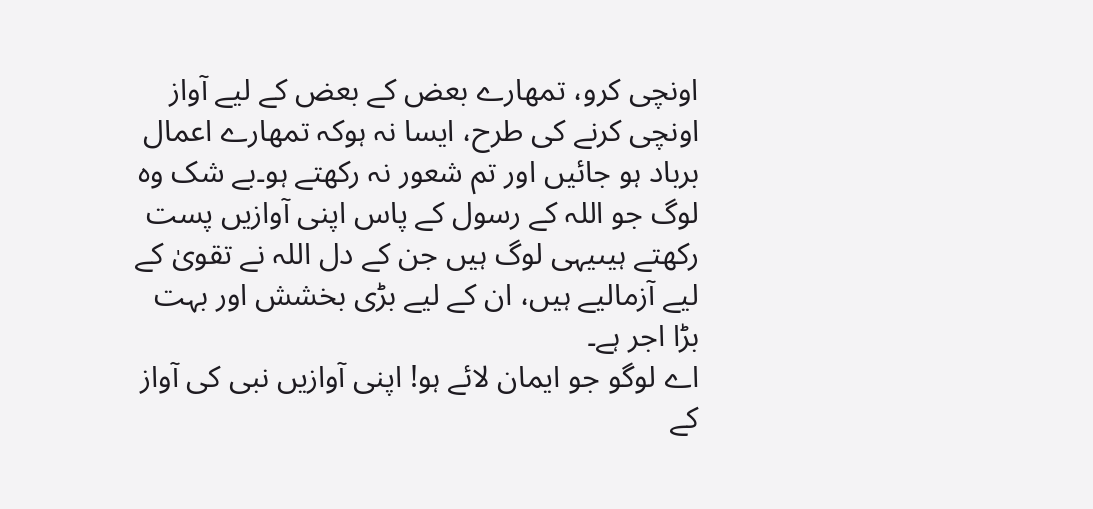اونچی کرو، تمھارے بعض کے بعض کے لیے آواز اونچی کرنے کی طرح، ایسا نہ ہوکہ تمھارے اعمال برباد ہو جائیں اور تم شعور نہ رکھتے ہو۔بے شک وہ لوگ جو اللہ کے رسول کے پاس اپنی آوازیں پست رکھتے ہیںیہی لوگ ہیں جن کے دل اللہ نے تقویٰ کے لیے آزمالیے ہیں، ان کے لیے بڑی بخشش اور بہت بڑا اجر ہے۔
اے لوگو جو ایمان لائے ہو! اپنی آوازیں نبی کی آواز کے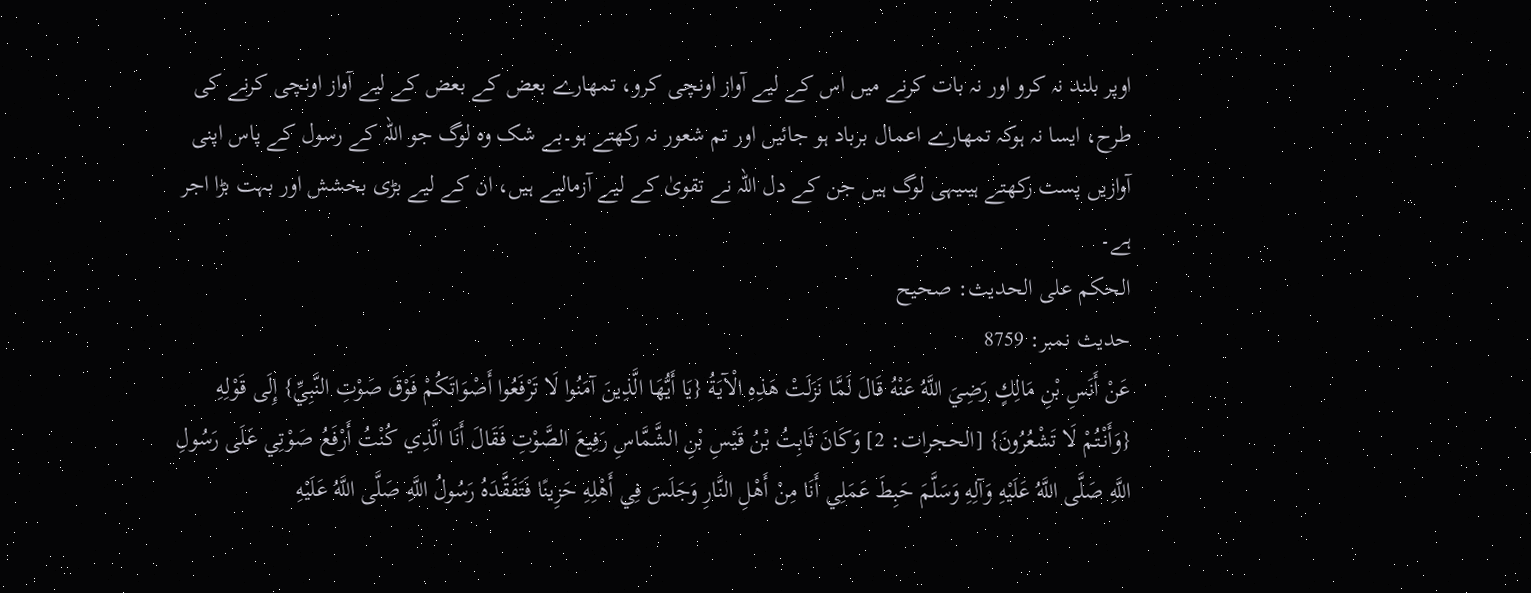اوپر بلند نہ کرو اور نہ بات کرنے میں اس کے لیے آواز اونچی کرو، تمھارے بعض کے بعض کے لیے آواز اونچی کرنے کی طرح، ایسا نہ ہوکہ تمھارے اعمال برباد ہو جائیں اور تم شعور نہ رکھتے ہو۔بے شک وہ لوگ جو اللہ کے رسول کے پاس اپنی آوازیں پست رکھتے ہیںیہی لوگ ہیں جن کے دل اللہ نے تقویٰ کے لیے آزمالیے ہیں، ان کے لیے بڑی بخشش اور بہت بڑا اجر ہے۔
الحكم على الحديث: صحیح
حدیث نمبر: 8759
عَنْ أَنَسِ بْنِ مَالِكٍ رَضِيَ اللَّهُ عَنْهُ قَالَ لَمَّا نَزَلَتْ هَذِهِ الْآيَةُ {يَا أَيُّهَا الَّذِينَ آمَنُوا لَا تَرْفَعُوا أَصْوَاتَكُمْ فَوْقَ صَوْتِ النَّبِيِّ} إِلَى قَوْلِهِ {وَأَنْتُمْ لَا تَشْعُرُونَ} [الحجرات: 2] وَكَانَ ثَابِتُ بْنُ قَيْسِ بْنِ الشَّمَّاسِ رَفِيعَ الصَّوْتِ فَقَالَ أَنَا الَّذِي كُنْتُ أَرْفَعُ صَوْتِي عَلَى رَسُولِ اللَّهِ صَلَّى اللَّهُ عَلَيْهِ وَآلِهِ وَسَلَّمَ حَبِطَ عَمَلِي أَنَا مِنْ أَهْلِ النَّارِ وَجَلَسَ فِي أَهْلِهِ حَزِينًا فَتَفَقَّدَهُ رَسُولُ اللَّهِ صَلَّى اللَّهُ عَلَيْهِ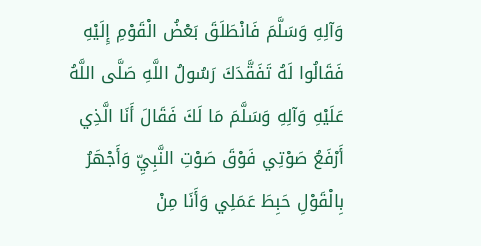وَآلِهِ وَسَلَّمَ فَانْطَلَقَ بَعْضُ الْقَوْمِ إِلَيْهِ فَقَالُوا لَهُ تَفَقَّدَكَ رَسُولُ اللَّهِ صَلَّى اللَّهُ عَلَيْهِ وَآلِهِ وَسَلَّمَ مَا لَكَ فَقَالَ أَنَا الَّذِي أَرْفَعُ صَوْتِي فَوْقَ صَوْتِ النَّبِيِّ وَأَجْهَرُ بِالْقَوْلِ حَبِطَ عَمَلِي وَأَنَا مِنْ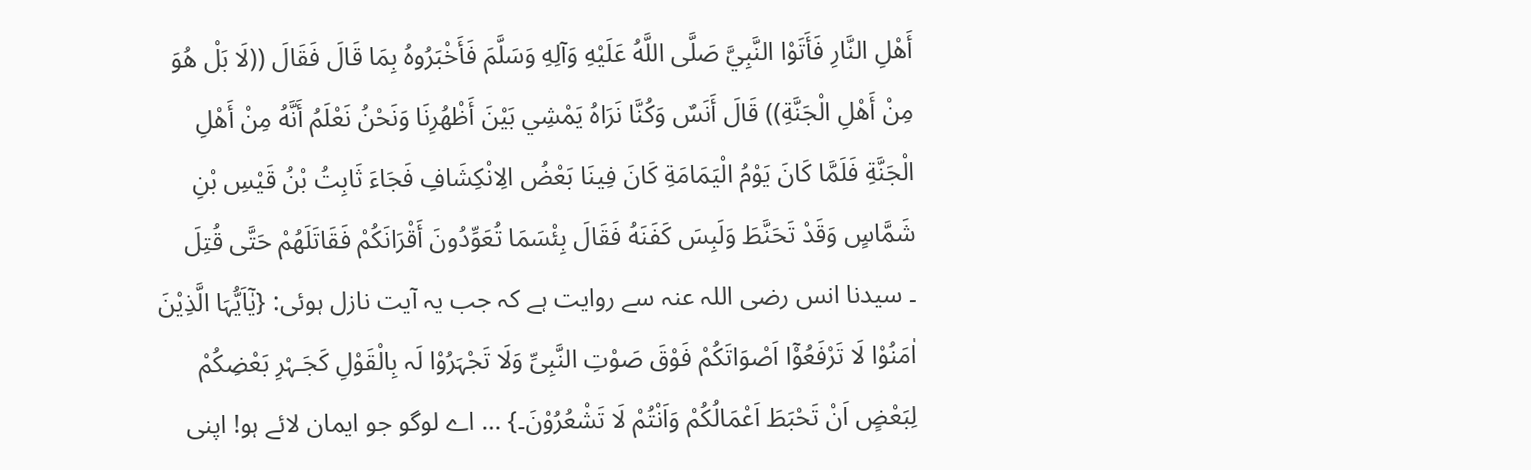أَهْلِ النَّارِ فَأَتَوْا النَّبِيَّ صَلَّى اللَّهُ عَلَيْهِ وَآلِهِ وَسَلَّمَ فَأَخْبَرُوهُ بِمَا قَالَ فَقَالَ ((لَا بَلْ هُوَ مِنْ أَهْلِ الْجَنَّةِ)) قَالَ أَنَسٌ وَكُنَّا نَرَاهُ يَمْشِي بَيْنَ أَظْهُرِنَا وَنَحْنُ نَعْلَمُ أَنَّهُ مِنْ أَهْلِ الْجَنَّةِ فَلَمَّا كَانَ يَوْمُ الْيَمَامَةِ كَانَ فِينَا بَعْضُ الِانْكِشَافِ فَجَاءَ ثَابِتُ بْنُ قَيْسِ بْنِ شَمَّاسٍ وَقَدْ تَحَنَّطَ وَلَبِسَ كَفَنَهُ فَقَالَ بِئْسَمَا تُعَوِّدُونَ أَقْرَانَكُمْ فَقَاتَلَهُمْ حَتَّى قُتِلَ
۔ سیدنا انس رضی اللہ عنہ سے روایت ہے کہ جب یہ آیت نازل ہوئی: {یٰٓاَیُّہَا الَّذِیْنَ اٰمَنُوْا لَا تَرْفَعُوْٓا اَصْوَاتَکُمْ فَوْقَ صَوْتِ النَّبِیِّ وَلَا تَجْہَرُوْا لَہ بِالْقَوْلِ کَجَـہْرِ بَعْضِکُمْ لِبَعْضٍ اَنْ تَحْبَطَ اَعْمَالُکُمْ وَاَنْتُمْ لَا تَشْعُرُوْنَ۔} … اے لوگو جو ایمان لائے ہو! اپنی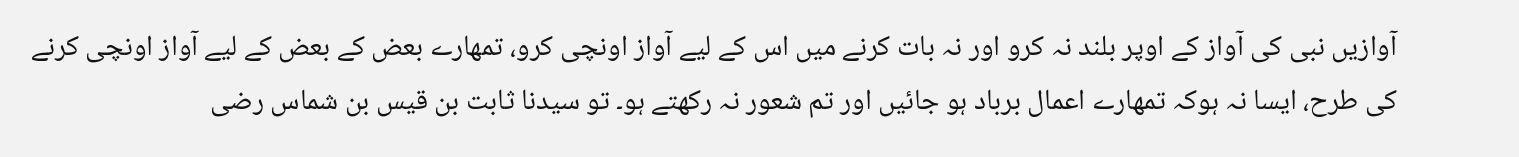آوازیں نبی کی آواز کے اوپر بلند نہ کرو اور نہ بات کرنے میں اس کے لیے آواز اونچی کرو، تمھارے بعض کے بعض کے لیے آواز اونچی کرنے کی طرح، ایسا نہ ہوکہ تمھارے اعمال برباد ہو جائیں اور تم شعور نہ رکھتے ہو۔ تو سیدنا ثابت بن قیس بن شماس رضی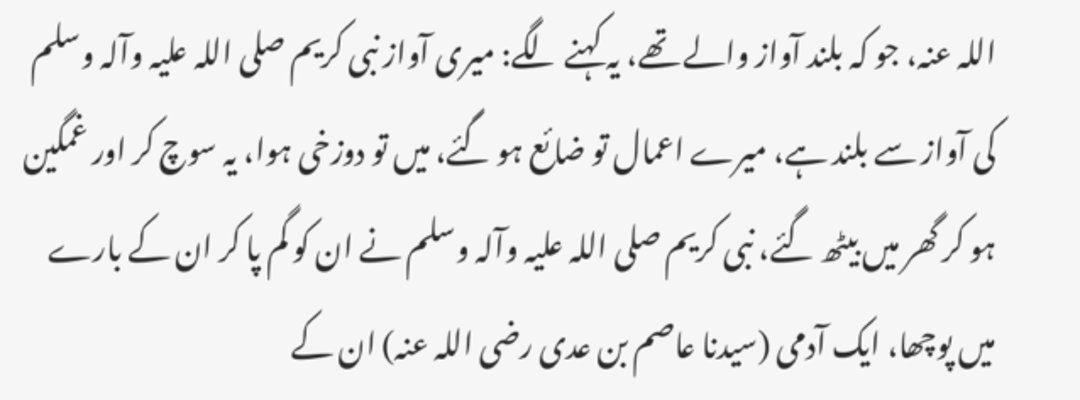اللہ عنہ، جو کہ بلند آواز والے تھے، یہ کہنے لگے: میری آواز نبی کریم صلی اللہ علیہ وآلہ وسلم کی آواز سے بلند ہے، میرے اعمال تو ضائع ہو گئے، میں تو دوزخی ہوا، یہ سوچ کر اور غمگین ہو کر گھر میں بیٹھ گئے، نبی کریم صلی اللہ علیہ وآلہ وسلم نے ان کو گم پا کر ان کے بارے میں پوچھا، ایک آدمی (سیدنا عاصم بن عدی رضی اللہ عنہ) ان کے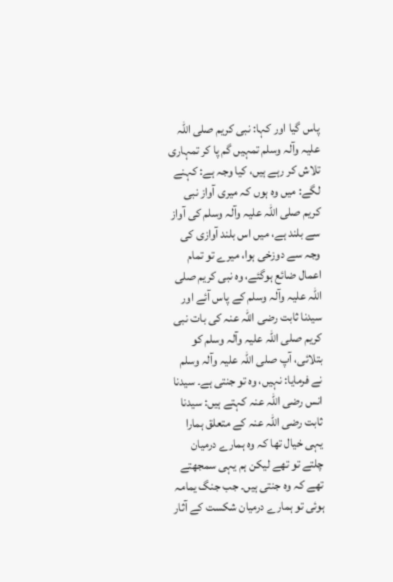پاس گیا اور کہا: نبی کریم صلی اللہ علیہ وآلہ وسلم تمہیں گم پا کر تمہاری تلاش کر رہے ہیں، کیا وجہ ہے: کہنے لگے: میں وہ ہوں کہ میری آواز نبی کریم صلی اللہ علیہ وآلہ وسلم کی آواز سے بلند ہے، میں اس بلند آوازی کی وجہ سے دوزخی ہوا، میرے تو تمام اعمال ضائع ہوگئے، وہ نبی کریم صلی اللہ علیہ وآلہ وسلم کے پاس آئے اور سیدنا ثابت رضی اللہ عنہ کی بات نبی کریم صلی اللہ علیہ وآلہ وسلم کو بتلائی، آپ صلی اللہ علیہ وآلہ وسلم نے فرمایا: نہیں، وہ تو جنتی ہے۔ سیدنا انس رضی اللہ عنہ کہتے ہیں: سیدنا ثابت رضی اللہ عنہ کے متعلق ہمارا یہی خیال تھا کہ وہ ہمارے درمیان چلتے تو تھے لیکن ہم یہی سمجھتے تھے کہ وہ جنتی ہیں۔ جب جنگ یمامہ ہوئی تو ہمارے درمیان شکست کے آثار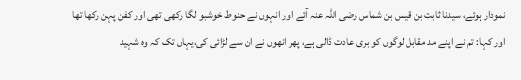نمودار ہوئے، سیدنا ثابت بن قیس بن شماس رضی اللہ عنہ آئے اور انہوں نے حنوط خوشبو لگا رکھی تھی اور کفن پہن رکھا تھا اور کہا: تم نے اپنے مد مقابل لوگوں کو بری عادت ڈالی ہے، پھر انھوں نے ان سے لڑائی کی،یہاں تک کہ وہ شہید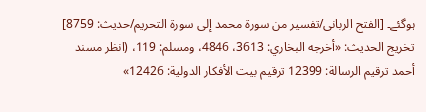ہوگئے۔ [الفتح الربانی/تفسير من سورة محمد إلى سورة التحريم/حدیث: 8759]
تخریج الحدیث: «أخرجه البخاري: 3613، 4846، ومسلم: 119، (انظر مسند أحمد ترقيم الرسالة: 12399 ترقیم بيت الأفكار الدولية: 12426»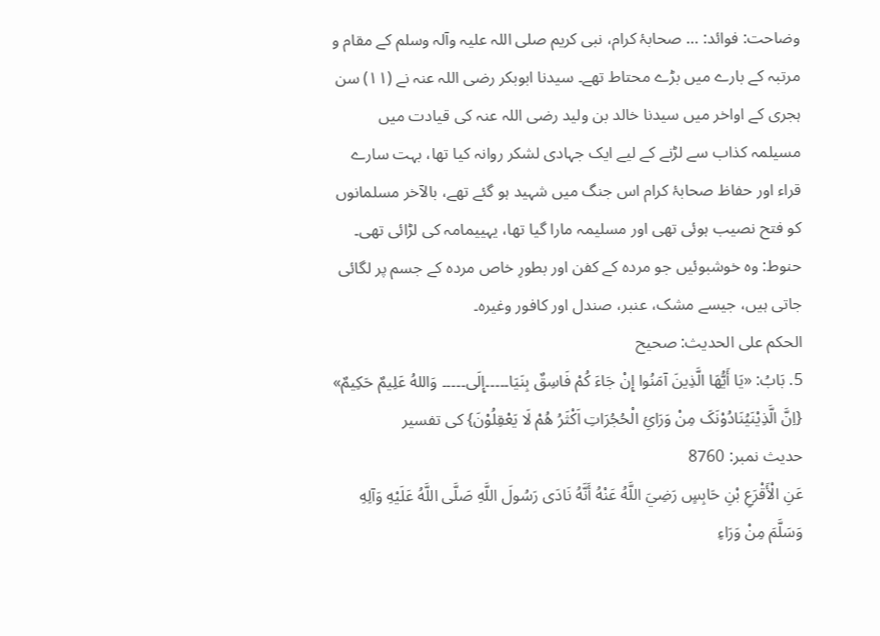وضاحت: فوائد: … صحابۂ کرام، نبی کریم صلی اللہ علیہ وآلہ وسلم کے مقام و مرتبہ کے بارے میں بڑے محتاط تھے۔ سیدنا ابوبکر رضی اللہ عنہ نے (۱۱) سن ہجری کے اواخر میں سیدنا خالد بن ولید رضی اللہ عنہ کی قیادت میں مسیلمہ کذاب سے لڑنے کے لیے ایک جہادی لشکر روانہ کیا تھا، بہت سارے قراء اور حفاظ صحابۂ کرام اس جنگ میں شہید ہو گئے تھے، بالآخر مسلمانوں کو فتح نصیب ہوئی تھی اور مسلیمہ مارا گیا تھا، یہییمامہ کی لڑائی تھی۔ حنوط: وہ خوشبوئیں جو مردہ کے کفن اور بطورِ خاص مردہ کے جسم پر لگائی جاتی ہیں، جیسے مشک، عنبر، صندل اور کافور وغیرہ۔
الحكم على الحديث: صحیح
5. بَابُ: «يَا أَيُّهَا الَّذِينَ آمَنُوا إِنْ جَاءَ كُمْ فَاسِقٌ بِنَيَا۔۔۔۔۔إِلَى۔۔۔۔۔ وَاللهُ عَلِيمٌ حَكِيمٌ»
{اِنَّ الَّذِیْنَیُنَادُوْنَکَ مِنْ وَرَائِ الْحُجُرَاتِ اَکْثَرُ ھُمْ لَا یَعْقِلُوْنَ} کی تفسیر
حدیث نمبر: 8760
عَنِ الْأَقْرَعِ بْنِ حَابِسٍ رَضِيَ اللَّهُ عَنْهُ أَنَّهُ نَادَى رَسُولَ اللَّهِ صَلَّى اللَّهُ عَلَيْهِ وَآلِهِ وَسَلَّمَ مِنْ وَرَاءِ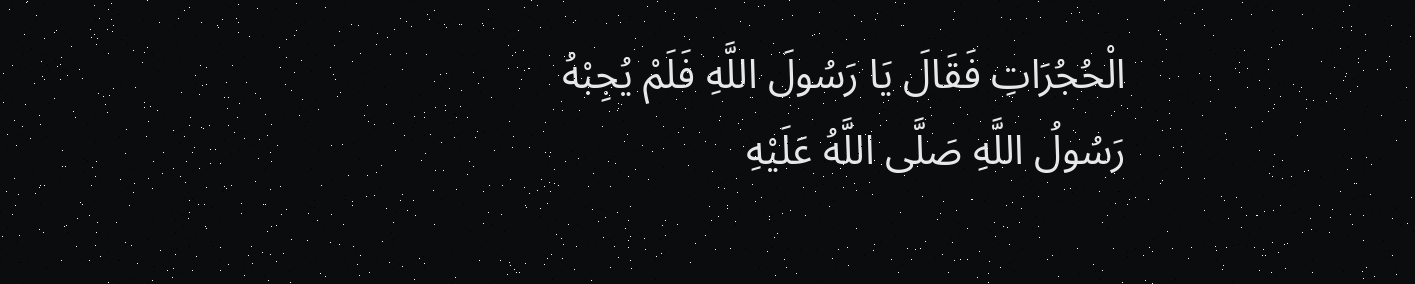الْحُجُرَاتِ فَقَالَ يَا رَسُولَ اللَّهِ فَلَمْ يُجِبْهُ رَسُولُ اللَّهِ صَلَّى اللَّهُ عَلَيْهِ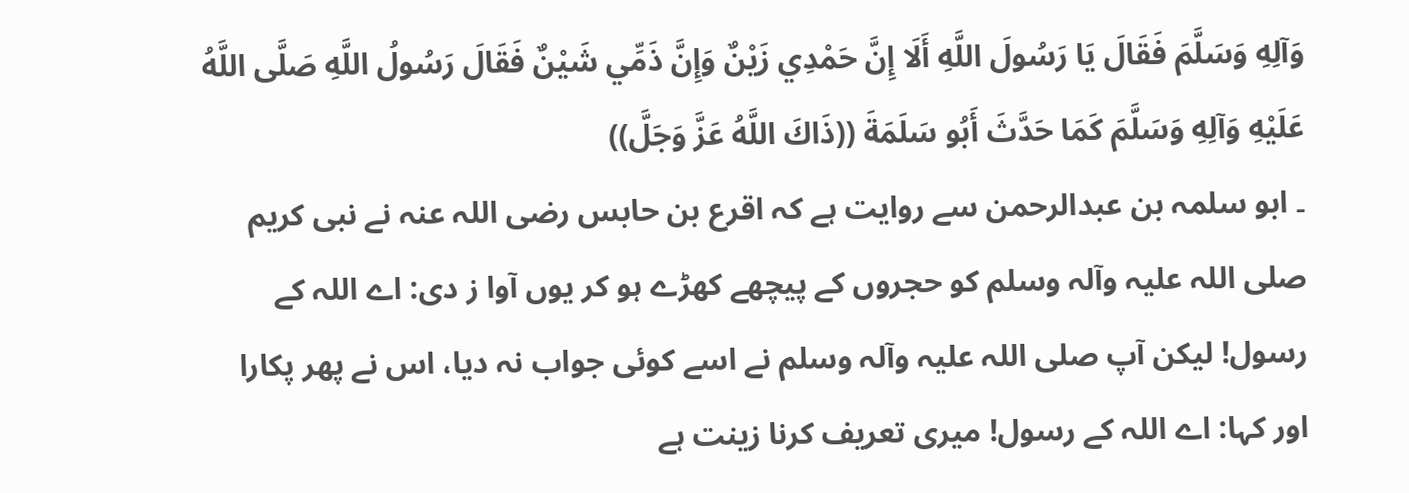وَآلِهِ وَسَلَّمَ فَقَالَ يَا رَسُولَ اللَّهِ أَلَا إِنَّ حَمْدِي زَيْنٌ وَإِنَّ ذَمِّي شَيْنٌ فَقَالَ رَسُولُ اللَّهِ صَلَّى اللَّهُ عَلَيْهِ وَآلِهِ وَسَلَّمَ كَمَا حَدَّثَ أَبُو سَلَمَةَ ((ذَاكَ اللَّهُ عَزَّ وَجَلَّ))
۔ ابو سلمہ بن عبدالرحمن سے روایت ہے کہ اقرع بن حابس رضی اللہ عنہ نے نبی کریم صلی اللہ علیہ وآلہ وسلم کو حجروں کے پیچھے کھڑے ہو کر یوں آوا ز دی: اے اللہ کے رسول! لیکن آپ صلی اللہ علیہ وآلہ وسلم نے اسے کوئی جواب نہ دیا، اس نے پھر پکارا اور کہا: اے اللہ کے رسول! میری تعریف کرنا زینت ہے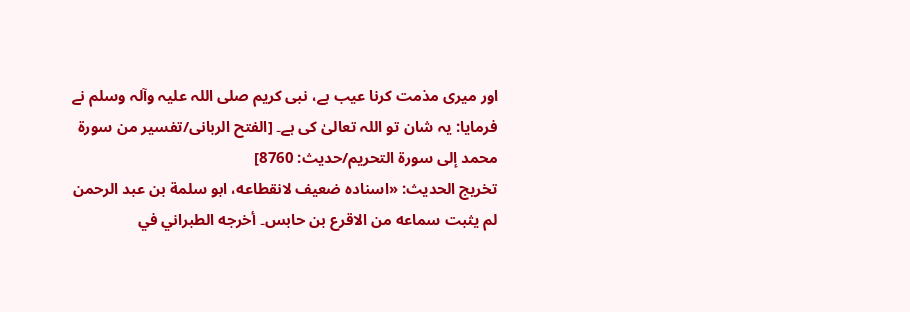اور میری مذمت کرنا عیب ہے، نبی کریم صلی اللہ علیہ وآلہ وسلم نے فرمایا: یہ شان تو اللہ تعالیٰ کی ہے۔ [الفتح الربانی/تفسير من سورة محمد إلى سورة التحريم/حدیث: 8760]
تخریج الحدیث: «اسناده ضعيف لانقطاعه، ابو سلمة بن عبد الرحمن لم يثبت سماعه من الاقرع بن حابس۔ أخرجه الطبراني في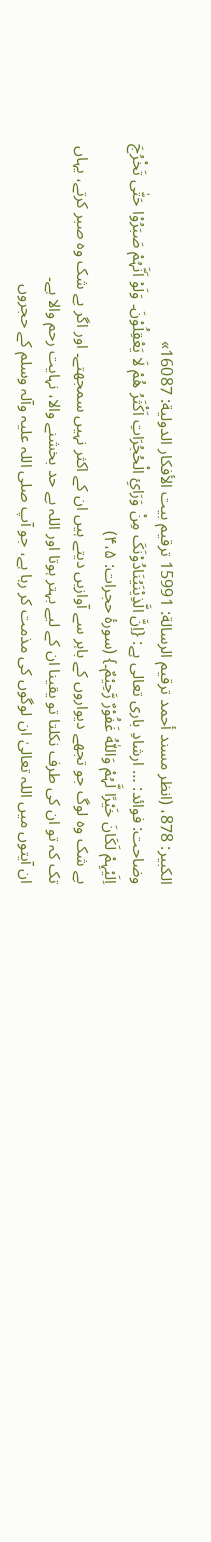الكبير: 878، (انظر مسند أحمد ترقيم الرسالة: 15991 ترقیم بيت الأفكار الدولية: 16087»
وضاحت: فوائد: … ارشادِ باری تعالی ہے: {اِنَّ الَّذِیْنَیُنَادُوْنَکَ مِنْ وَرَائِ الْحُجُرَاتِ اَکْثَرُ ھُمْ لَا یَعْقِلُوْنَ۔ وَلَوْ اَنَّہُمْ صَبَرُوْا حَتّٰی تَخْرُجَ اِلَیْہِمْ لَکَانَ خَیْرًا لَّہُمْ وَاللّٰہُ غَفُوْرٌ رَّحِیْمٌ۔} (سورۂ حجرات: ۴،۵)
بے شک وہ لوگ جو تجھے دیواروں کے باہر سے آوازیں دیتے ہیں ان کے اکثر نہیں سمجھتے۔ اور اگر بے شک وہ صبر کرتے، یہاں تک کہ تو ان کی طرف نکلتا تو یقینا ان کے لیے بہتر ہوتا اور اللہ بے حد بخشنے والا، نہایت رحم والا ہے۔
ان آیتوں میں اللہ تعالیٰ ان لوگوں کی مذمت کر رہا ہے، جو آپ صلی اللہ علیہ وآلہ وسلم کے حجروں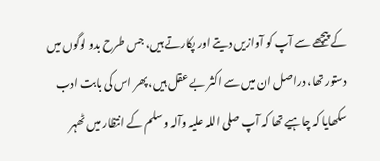کے پیچھے سے آپ کو آوازیں دیتے اور پکارتے ہیں، جس طرح بدو لوگوں میں دستور تھا، دراصل ان میں سے اکثر بے عقل ہیں، پھر اس کی بابت ادب سکھایا کہ چاہیے تھا کہ آپ صلی اللہ علیہ وآلہ وسلم کے انتظار میں ٹھہر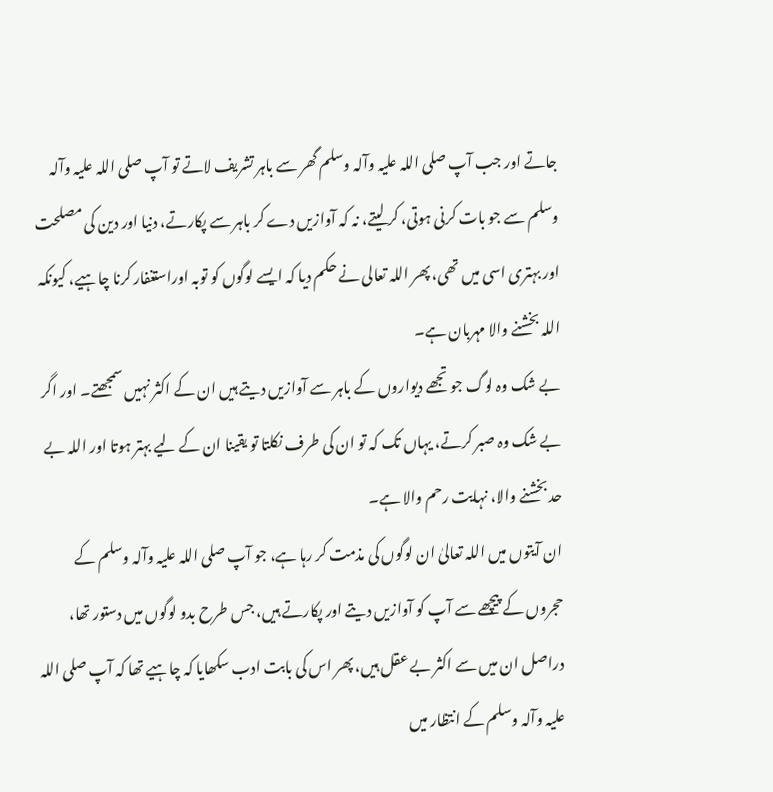جاتے اور جب آپ صلی اللہ علیہ وآلہ وسلم گھر سے باہر تشریف لاتے تو آپ صلی اللہ علیہ وآلہ وسلم سے جو بات کرنی ہوتی، کر لیتے، نہ کہ آوازیں دے کر باہر سے پکارتے، دنیا اور دین کی مصلحت اور بہتری اسی میں تھی، پھر اللہ تعالی نے حکم دیا کہ ایسے لوگوں کو توبہ اوراستغفار کرنا چاہیے، کیونکہ اللہ بخشنے والا مہربان ہے۔
بے شک وہ لوگ جو تجھے دیواروں کے باہر سے آوازیں دیتے ہیں ان کے اکثر نہیں سمجھتے۔ اور اگر بے شک وہ صبر کرتے، یہاں تک کہ تو ان کی طرف نکلتا تو یقینا ان کے لیے بہتر ہوتا اور اللہ بے حد بخشنے والا، نہایت رحم والا ہے۔
ان آیتوں میں اللہ تعالیٰ ان لوگوں کی مذمت کر رہا ہے، جو آپ صلی اللہ علیہ وآلہ وسلم کے حجروں کے پیچھے سے آپ کو آوازیں دیتے اور پکارتے ہیں، جس طرح بدو لوگوں میں دستور تھا، دراصل ان میں سے اکثر بے عقل ہیں، پھر اس کی بابت ادب سکھایا کہ چاہیے تھا کہ آپ صلی اللہ علیہ وآلہ وسلم کے انتظار میں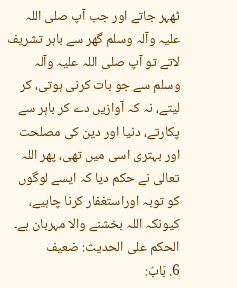ٹھہر جاتے اور جب آپ صلی اللہ علیہ وآلہ وسلم گھر سے باہر تشریف لاتے تو آپ صلی اللہ علیہ وآلہ وسلم سے جو بات کرنی ہوتی، کر لیتے، نہ کہ آوازیں دے کر باہر سے پکارتے، دنیا اور دین کی مصلحت اور بہتری اسی میں تھی، پھر اللہ تعالی نے حکم دیا کہ ایسے لوگوں کو توبہ اوراستغفار کرنا چاہیے، کیونکہ اللہ بخشنے والا مہربان ہے۔
الحكم على الحديث: ضعیف
6. بَابُ: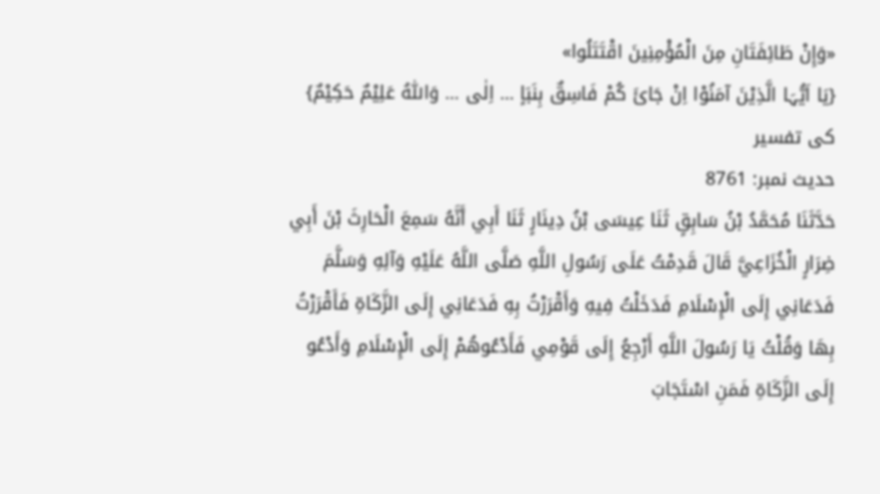«وَإِنْ طَائِفَتَانِ مِنَ الْمُؤْمِنِينَ اقْتَتَلُوا»
{یَا اَیُّہَا الَّذِیْنَ آمَنُوْا اِنْ جَائَ کُمْ فَاسِقٌ بِنَبَاٍ … اِلٰی … وَاللّٰہُ عَلِیْمٌ حَکِیْمٌ} کی تفسیر
حدیث نمبر: 8761
حَدَّثَنَا مُحَمَّدُ بْنُ سَابِقٍ ثَنَا عِيسَى بْنُ دِينَارٍ ثَنَا أَبِي أَنَّهُ سَمِعَ الْحَارِثَ بْنَ أَبِي ضِرَارٍ الْخُزَاعِيَّ قَالَ قَدِمْتُ عَلَى رَسُولِ اللَّهِ صَلَّى اللَّهُ عَلَيْهِ وَآلِهِ وَسَلَّمَ فَدَعَانِي إِلَى الْإِسْلَامِ فَدَخَلْتُ فِيهِ وَأَقْرَرْتُ بِهِ فَدَعَانِي إِلَى الزَّكَاةِ فَأَقْرَرْتُ بِهَا وَقُلْتُ يَا رَسُولَ اللَّهِ أَرْجِعُ إِلَى قَوْمِي فَأَدْعُوهُمْ إِلَى الْإِسْلَامِ وَأَدْعُو إِلَى الزَّكَاةِ فَمَنِ اسْتَجَابَ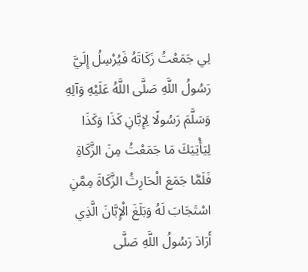لِي جَمَعْتُ زَكَاتَهُ فَيُرْسِلُ إِلَيَّ رَسُولُ اللَّهِ صَلَّى اللَّهُ عَلَيْهِ وَآلِهِ وَسَلَّمَ رَسُولًا لِإِبَّانِ كَذَا وَكَذَا لِيَأْتِيَكَ مَا جَمَعْتُ مِنَ الزَّكَاةِ فَلَمَّا جَمَعَ الْحَارِثُ الزَّكَاةَ مِمَّنِ اسْتَجَابَ لَهُ وَبَلَغَ الْإِبَّانَ الَّذِي أَرَادَ رَسُولُ اللَّهِ صَلَّى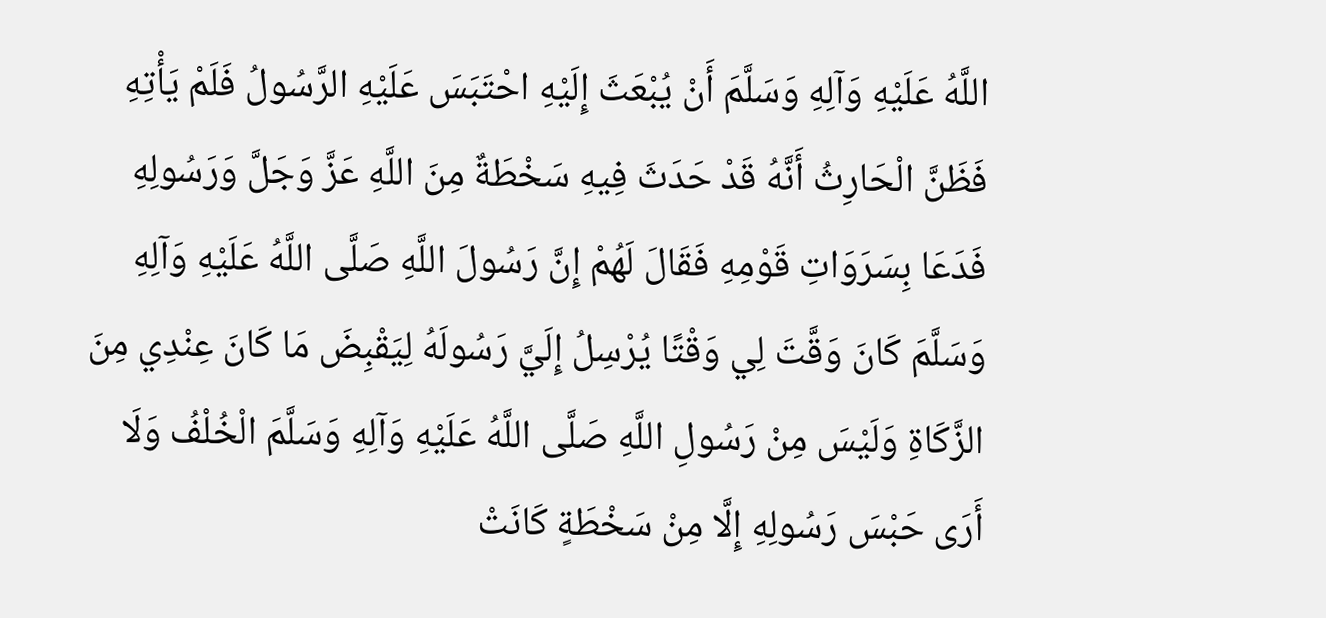اللَّهُ عَلَيْهِ وَآلِهِ وَسَلَّمَ أَنْ يُبْعَثَ إِلَيْهِ احْتَبَسَ عَلَيْهِ الرَّسُولُ فَلَمْ يَأْتِهِ فَظَنَّ الْحَارِثُ أَنَّهُ قَدْ حَدَثَ فِيهِ سَخْطَةٌ مِنَ اللَّهِ عَزَّ وَجَلَّ وَرَسُولِهِ فَدَعَا بِسَرَوَاتِ قَوْمِهِ فَقَالَ لَهُمْ إِنَّ رَسُولَ اللَّهِ صَلَّى اللَّهُ عَلَيْهِ وَآلِهِ وَسَلَّمَ كَانَ وَقَّتَ لِي وَقْتًا يُرْسِلُ إِلَيَّ رَسُولَهُ لِيَقْبِضَ مَا كَانَ عِنْدِي مِنَ الزَّكَاةِ وَلَيْسَ مِنْ رَسُولِ اللَّهِ صَلَّى اللَّهُ عَلَيْهِ وَآلِهِ وَسَلَّمَ الْخُلْفُ وَلَا أَرَى حَبْسَ رَسُولِهِ إِلَّا مِنْ سَخْطَةٍ كَانَتْ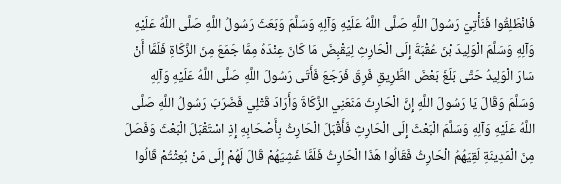فَانْطَلِقُوا فَنَأْتِيَ رَسُولَ اللَّهِ صَلَّى اللَّهُ عَلَيْهِ وَآلِهِ وَسَلَّمَ وَبَعَثَ رَسُولُ اللَّهِ صَلَّى اللَّهُ عَلَيْهِ وَآلِهِ وَسَلَّمَ الْوَلِيدَ بْنَ عُقْبَةَ إِلَى الْحَارِثِ لِيَقْبِضَ مَا كَانَ عِنْدَهُ مِمَّا جَمَعَ مِنَ الزَّكَاةِ فَلَمَّا أَنْ سَارَ الْوَلِيدُ حَتَّى بَلَغَ بَعْضَ الطَّرِيقِ فَرِقَ فَرَجَعَ فَأَتَى رَسُولَ اللَّهِ صَلَّى اللَّهُ عَلَيْهِ وَآلِهِ وَسَلَّمَ وَقَالَ يَا رَسُولَ اللَّهِ إِنَّ الْحَارِثَ مَنَعَنِي الزَّكَاةَ وَأَرَادَ قَتْلِي فَضَرَبَ رَسُولُ اللَّهِ صَلَّى اللَّهُ عَلَيْهِ وَآلِهِ وَسَلَّمَ الْبَعْثَ إِلَى الْحَارِثِ فَأَقْبَلَ الْحَارِثُ بِأَصْحَابِهِ إِذِ اسْتَقْبَلَ الْبَعْثَ وَفَصَلَ مِنَ الْمَدِينَةِ لَقِيَهُمُ الْحَارِثُ فَقَالُوا هَذَا الْحَارِثُ فَلَمَّا غَشِيَهُمْ قَالَ لَهُمْ إِلَى مَنْ بُعِثْتُمْ قَالُوا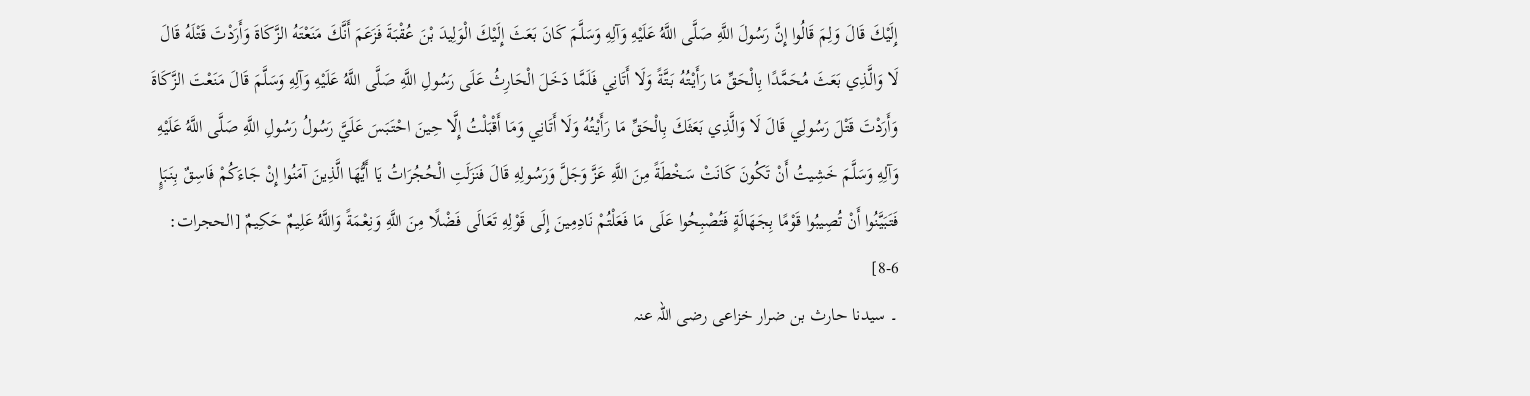إِلَيْكَ قَالَ وَلِمَ قَالُوا إِنَّ رَسُولَ اللَّهِ صَلَّى اللَّهُ عَلَيْهِ وَآلِهِ وَسَلَّمَ كَانَ بَعَثَ إِلَيْكَ الْوَلِيدَ بْنَ عُقْبَةَ فَزَعَمَ أَنَّكَ مَنَعْتَهُ الزَّكَاةَ وَأَرَدْتَ قَتْلَهُ قَالَ لَا وَالَّذِي بَعَثَ مُحَمَّدًا بِالْحَقِّ مَا رَأَيْتُهُ بَتَّةً وَلَا أَتَانِي فَلَمَّا دَخَلَ الْحَارِثُ عَلَى رَسُولِ اللَّهِ صَلَّى اللَّهُ عَلَيْهِ وَآلِهِ وَسَلَّمَ قَالَ مَنَعْتَ الزَّكَاةَ وَأَرَدْتَ قَتْلَ رَسُولِي قَالَ لَا وَالَّذِي بَعَثَكَ بِالْحَقِّ مَا رَأَيْتُهُ وَلَا أَتَانِي وَمَا أَقْبَلْتُ إِلَّا حِينَ احْتَبَسَ عَلَيَّ رَسُولُ رَسُولِ اللَّهِ صَلَّى اللَّهُ عَلَيْهِ وَآلِهِ وَسَلَّمَ خَشِيتُ أَنْ تَكُونَ كَانَتْ سَخْطَةً مِنَ اللَّهِ عَزَّ وَجَلَّ وَرَسُولِهِ قَالَ فَنَزَلَتِ الْحُجُرَاتُ يَا أَيُّهَا الَّذِينَ آمَنُوا إِنْ جَاءَكُمْ فَاسِقٌ بِنَبَإٍ فَتَبَيَّنُوا أَنْ تُصِيبُوا قَوْمًا بِجَهَالَةٍ فَتُصْبِحُوا عَلَى مَا فَعَلْتُمْ نَادِمِينَ إِلَى قَوْلِهِ تَعَالَى فَضْلًا مِنَ اللَّهِ وَنِعْمَةً وَاللَّهُ عَلِيمٌ حَكِيمٌ [الحجرات: 6-8]
۔ سیدنا حارث بن ضرار خزاعی رضی اللہ عنہ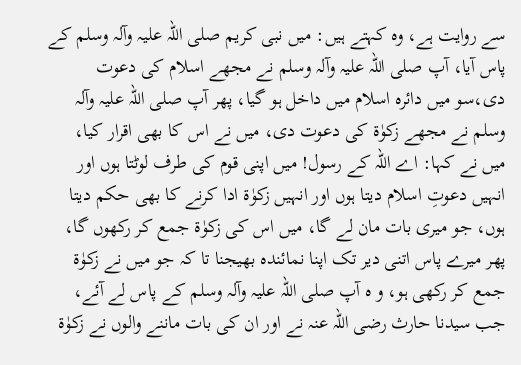سے روایت ہے، وہ کہتے ہیں: میں نبی کریم صلی اللہ علیہ وآلہ وسلم کے پاس آیا، آپ صلی اللہ علیہ وآلہ وسلم نے مجھے اسلام کی دعوت دی،سو میں دائرہ اسلام میں داخل ہو گیا، پھر آپ صلی اللہ علیہ وآلہ وسلم نے مجھے زکوٰۃ کی دعوت دی، میں نے اس کا بھی اقرار کیا، میں نے کہا: اے اللہ کے رسول! میں اپنی قوم کی طرف لوٹتا ہوں اور انہیں دعوتِ اسلام دیتا ہوں اور انہیں زکوٰۃ ادا کرنے کا بھی حکم دیتا ہوں، جو میری بات مان لے گا، میں اس کی زکوٰۃ جمع کر رکھوں گا، پھر میرے پاس اتنی دیر تک اپنا نمائندہ بھیجنا تا کہ جو میں نے زکوٰۃ جمع کر رکھی ہو، و ہ آپ صلی اللہ علیہ وآلہ وسلم کے پاس لے آئے، جب سیدنا حارث رضی اللہ عنہ نے اور ان کی بات ماننے والوں نے زکوٰۃ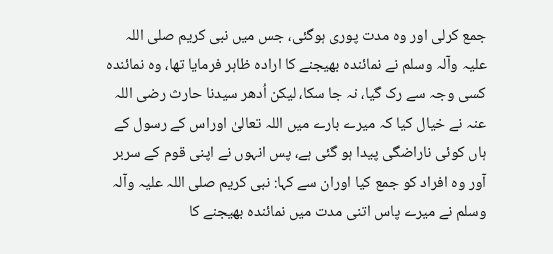جمع کرلی اور وہ مدت پوری ہوگئی، جس میں نبی کریم صلی اللہ علیہ وآلہ وسلم نے نمائندہ بھیجنے کا ارادہ ظاہر فرمایا تھا، وہ نمائندہ کسی وجہ سے رک گیا، نہ جا سکا، لیکن اُدھر سیدنا حارث رضی اللہ عنہ نے خیال کیا کہ میرے بارے میں اللہ تعالیٰ اوراس کے رسول کے ہاں کوئی ناراضگی پیدا ہو گئی ہے، پس انہوں نے اپنی قوم کے سربر آور وہ افراد کو جمع کیا اوران سے کہا: نبی کریم صلی اللہ علیہ وآلہ وسلم نے میرے پاس اتنی مدت میں نمائندہ بھیجنے کا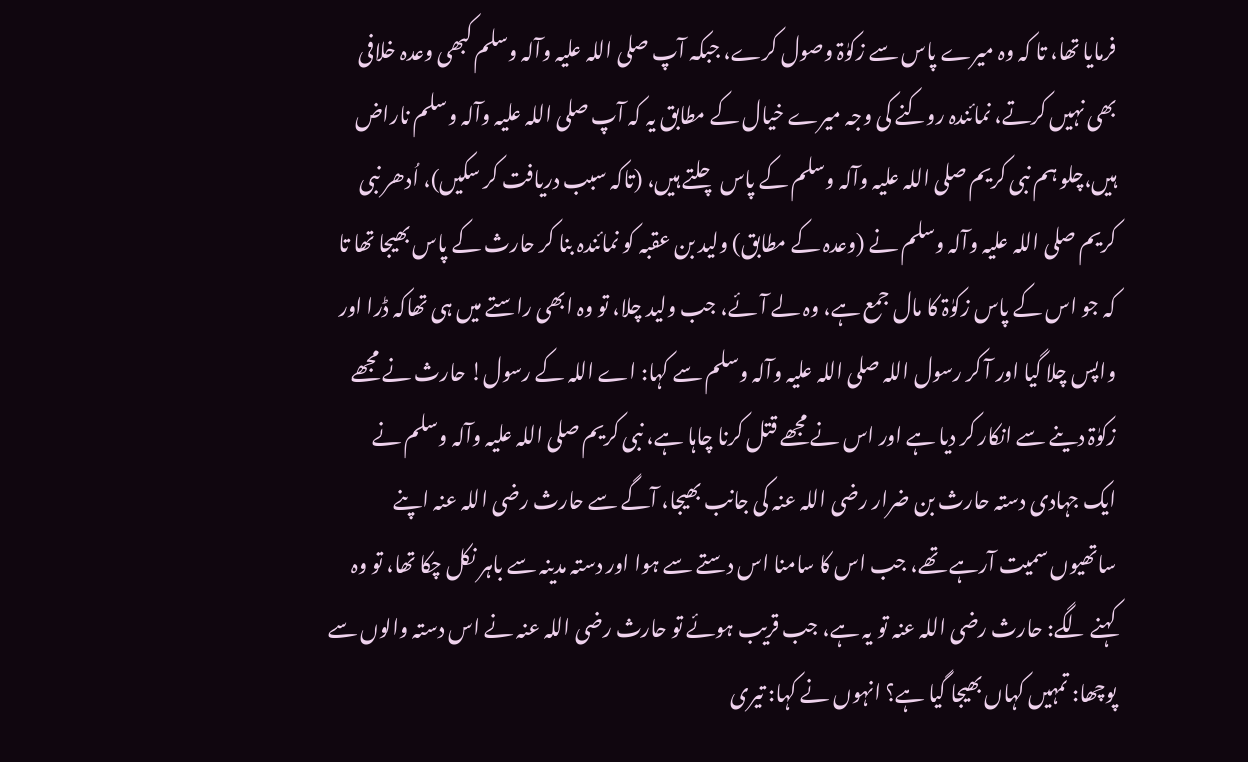فرمایا تھا، تا کہ وہ میرے پاس سے زکوٰۃ وصول کرے، جبکہ آپ صلی اللہ علیہ وآلہ وسلم کبھی وعدہ خلافی بھی نہیں کرتے، نمائندہ روکنے کی وجہ میرے خیال کے مطابق یہ کہ آپ صلی اللہ علیہ وآلہ وسلم ناراض ہیں،چلو ہم نبی کریم صلی اللہ علیہ وآلہ وسلم کے پاس چلتے ہیں، (تاکہ سبب دریافت کر سکیں)، اُدھر نبی کریم صلی اللہ علیہ وآلہ وسلم نے (وعدہ کے مطابق) ولید بن عقبہ کو نمائندہ بنا کر حارث کے پاس بھیجا تھا تا کہ جو اس کے پاس زکوٰۃ کا مال جمع ہے، وہ لے آئے، جب ولید چلا، تو وہ ابھی راستے میں ہی تھاکہ ڈرا اور واپس چلا گیا اور آ کر رسول اللہ صلی اللہ علیہ وآلہ وسلم سے کہا: اے اللہ کے رسول! حارث نے مجھے زکوٰۃ دینے سے انکار کر دیا ہے اور اس نے مجھے قتل کرنا چاہا ہے، نبی کریم صلی اللہ علیہ وآلہ وسلم نے ایک جہادی دستہ حارث بن ضرار رضی اللہ عنہ کی جانب بھیجا، آگے سے حارث رضی اللہ عنہ اپنے ساتھیوں سمیت آرہے تھے، جب اس کا سامنا اس دستے سے ہوا اور دستہ مدینہ سے باہر نکل چکا تھا، تو وہ کہنے لگے: حارث رضی اللہ عنہ تو یہ ہے، جب قریب ہوئے تو حارث رضی اللہ عنہ نے اس دستہ والوں سے پوچھا: تمہیں کہاں بھیجا گیا ہے؟ انہوں نے کہا: تیری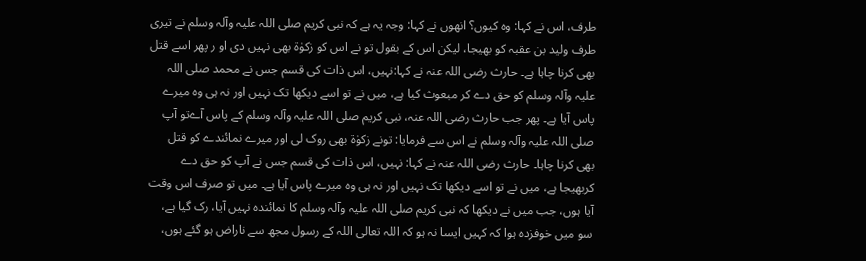طرف، اس نے کہا: وہ کیوں؟ انھوں نے کہا: وجہ یہ ہے کہ نبی کریم صلی اللہ علیہ وآلہ وسلم نے تیری طرف ولید بن عقبہ کو بھیجا، لیکن اس کے بقول تو نے اس کو زکوٰۃ بھی نہیں دی او ر پھر اسے قتل بھی کرنا چاہا ہے۔ حارث رضی اللہ عنہ نے کہا:نہیں، اس ذات کی قسم جس نے محمد صلی اللہ علیہ وآلہ وسلم کو حق دے کر مبعوث کیا ہے، میں نے تو اسے دیکھا تک نہیں اور نہ ہی وہ میرے پاس آیا ہے۔ پھر جب حارث رضی اللہ عنہ، نبی کریم صلی اللہ علیہ وآلہ وسلم کے پاس آےتو آپ صلی اللہ علیہ وآلہ وسلم نے اس سے فرمایا: تونے زکوٰۃ بھی روک لی اور میرے نمائندے کو قتل بھی کرنا چاہا۔ حارث رضی اللہ عنہ نے کہا: نہیں، اس ذات کی قسم جس نے آپ کو حق دے کربھیجا ہے، میں نے تو اسے دیکھا تک نہیں اور نہ ہی وہ میرے پاس آیا ہے۔ میں تو صرف اس وقت آیا ہوں، جب میں نے دیکھا کہ نبی کریم صلی اللہ علیہ وآلہ وسلم کا نمائندہ نہیں آیا، رک گیا ہے، سو میں خوفزدہ ہوا کہ کہیں ایسا نہ ہو کہ اللہ تعالی اللہ کے رسول مجھ سے ناراض ہو گئے ہوں،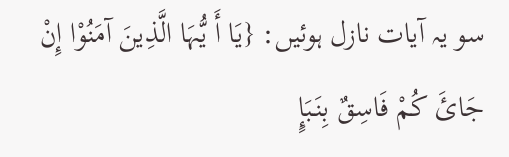سو یہ آیات نازل ہوئیں: {یَا أَ یُّہَا الَّذِینَ آمَنُوْا إِنْ جَائَ کُمْ فَاسِقٌ بِنَبَإٍ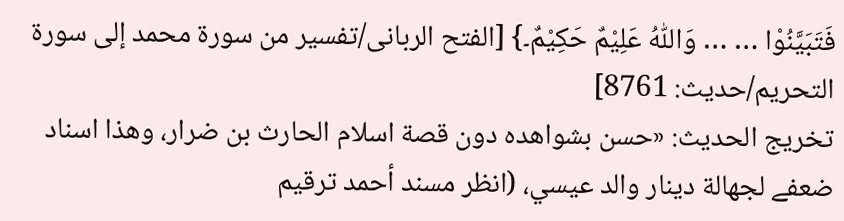فَتَبَیَّنُوْا … … وَاللّٰہُ عَلِیْمٌ حَکِیْمٌ۔} [الفتح الربانی/تفسير من سورة محمد إلى سورة التحريم/حدیث: 8761]
تخریج الحدیث: «حسن بشواهده دون قصة اسلام الحارث بن ضرار، وھذا اسناد ضعفے لجھالة دينار والد عيسي، (انظر مسند أحمد ترقيم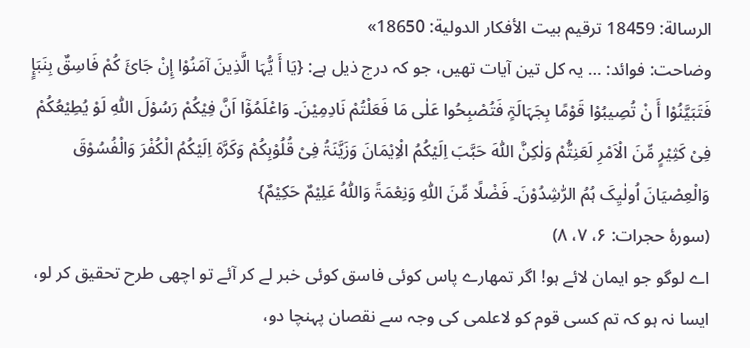الرسالة: 18459 ترقیم بيت الأفكار الدولية: 18650»
وضاحت: فوائد: … یہ کل تین آیات تھیں، جو کہ درج ذیل ہے: {یَا أَ یُّہَا الَّذِینَ آمَنُوْا إِنْ جَائَ کُمْ فَاسِقٌ بِنَبَإٍ فَتَبَیَّنُوْا أَ نْ تُصِیبُوْا قَوْمًا بِجَہَالَۃٍ فَتُصْبِحُوا عَلٰی مَا فَعَلْتُمْ نَادِمِیْنَ۔ وَاعْلَمُوْٓا اَنَّ فِیْکُمْ رَسُوْلَ اللّٰہِ لَوْ یُطِیْعُکُمْ فِیْ کَثِیْرٍ مِّنَ الْاَمْرِ لَعَنِتُّمْ وَلٰکِنَّ اللّٰہَ حَبَّبَ اِلَیْکُمُ الْاِیْمَانَ وَزَیَّنَۃُ فِیْ قُلُوْبِکُمْ وَکَرَّہَ اِلَیْکُمُ الْکُفْرَ وَالْفُسُوْقَ وَالْعِصْیَانَ اُولٰیِکَ ہُمُ الرّٰشِدُوْنَ۔ فَضْلًا مِّنَ اللّٰہِ وَنِعْمَۃً وَاللّٰہُ عَلِیْمٌ حَکِیْمٌ}
(سورۂ حجرات: ۶، ۷، ۸)
اے لوگو جو ایمان لائے ہو! اگر تمھارے پاس کوئی فاسق کوئی خبر لے کر آئے تو اچھی طرح تحقیق کر لو، ایسا نہ ہو کہ تم کسی قوم کو لاعلمی کی وجہ سے نقصان پہنچا دو،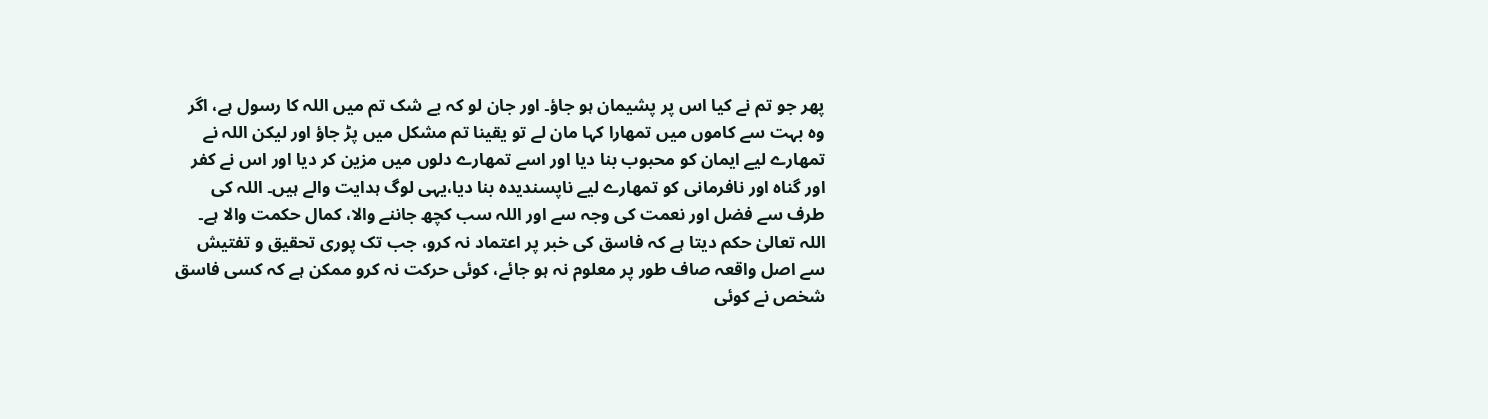پھر جو تم نے کیا اس پر پشیمان ہو جاؤ۔ اور جان لو کہ بے شک تم میں اللہ کا رسول ہے، اگر وہ بہت سے کاموں میں تمھارا کہا مان لے تو یقینا تم مشکل میں پڑ جاؤ اور لیکن اللہ نے تمھارے لیے ایمان کو محبوب بنا دیا اور اسے تمھارے دلوں میں مزین کر دیا اور اس نے کفر اور گناہ اور نافرمانی کو تمھارے لیے ناپسندیدہ بنا دیا،یہی لوگ ہدایت والے ہیں۔ اللہ کی طرف سے فضل اور نعمت کی وجہ سے اور اللہ سب کچھ جاننے والا، کمال حکمت والا ہے۔
اللہ تعالیٰ حکم دیتا ہے کہ فاسق کی خبر پر اعتماد نہ کرو، جب تک پوری تحقیق و تفتیش سے اصل واقعہ صاف طور پر معلوم نہ ہو جائے، کوئی حرکت نہ کرو ممکن ہے کہ کسی فاسق شخص نے کوئی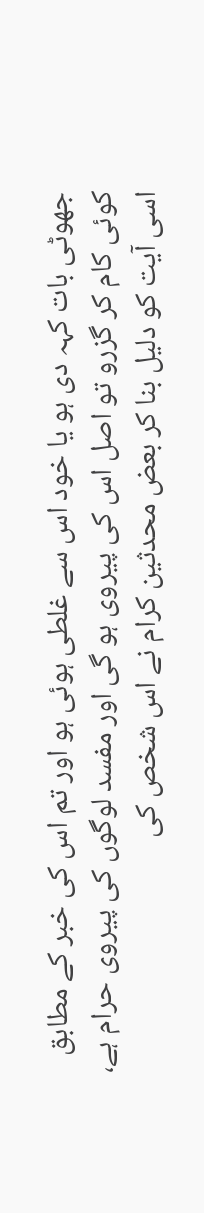جھوٹی بات کہہ دی ہو یا خود اس سے غلطی ہوئی ہو اور تم اس کی خبر کے مطابق کوئی کام کر گزرو تو اصل اس کی پیروی ہو گی اور مفسد لوگوں کی پیروی حرام ہے، اسی آیت کو دلیل بنا کر بعض محدثین کرام نے اس شخص کی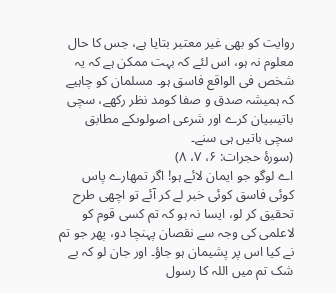روایت کو بھی غیر معتبر بتایا ہے، جس کا حال معلوم نہ ہو، اس لئے کہ بہت ممکن ہے کہ یہ شخص فی الواقع فاسق ہو۔ مسلمان کو چاہیے کہ ہمیشہ صدق و صفا کومد نظر رکھے، سچی باتیںبیان کرے اور شرعی اصولوںکے مطابق سچی باتیں ہی سنے۔
(سورۂ حجرات: ۶، ۷، ۸)
اے لوگو جو ایمان لائے ہو! اگر تمھارے پاس کوئی فاسق کوئی خبر لے کر آئے تو اچھی طرح تحقیق کر لو، ایسا نہ ہو کہ تم کسی قوم کو لاعلمی کی وجہ سے نقصان پہنچا دو، پھر جو تم نے کیا اس پر پشیمان ہو جاؤ۔ اور جان لو کہ بے شک تم میں اللہ کا رسول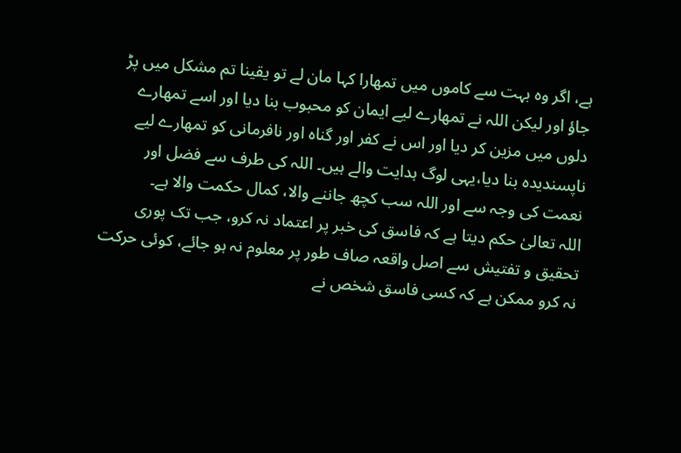ہے، اگر وہ بہت سے کاموں میں تمھارا کہا مان لے تو یقینا تم مشکل میں پڑ جاؤ اور لیکن اللہ نے تمھارے لیے ایمان کو محبوب بنا دیا اور اسے تمھارے دلوں میں مزین کر دیا اور اس نے کفر اور گناہ اور نافرمانی کو تمھارے لیے ناپسندیدہ بنا دیا،یہی لوگ ہدایت والے ہیں۔ اللہ کی طرف سے فضل اور نعمت کی وجہ سے اور اللہ سب کچھ جاننے والا، کمال حکمت والا ہے۔
اللہ تعالیٰ حکم دیتا ہے کہ فاسق کی خبر پر اعتماد نہ کرو، جب تک پوری تحقیق و تفتیش سے اصل واقعہ صاف طور پر معلوم نہ ہو جائے، کوئی حرکت نہ کرو ممکن ہے کہ کسی فاسق شخص نے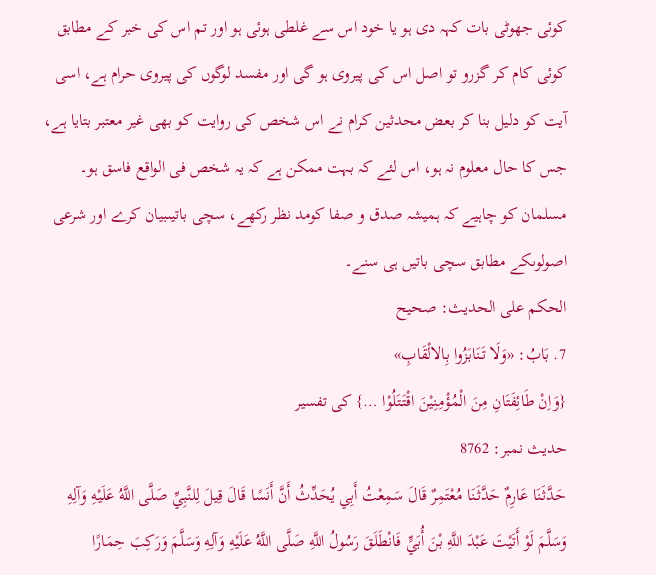کوئی جھوٹی بات کہہ دی ہو یا خود اس سے غلطی ہوئی ہو اور تم اس کی خبر کے مطابق کوئی کام کر گزرو تو اصل اس کی پیروی ہو گی اور مفسد لوگوں کی پیروی حرام ہے، اسی آیت کو دلیل بنا کر بعض محدثین کرام نے اس شخص کی روایت کو بھی غیر معتبر بتایا ہے، جس کا حال معلوم نہ ہو، اس لئے کہ بہت ممکن ہے کہ یہ شخص فی الواقع فاسق ہو۔ مسلمان کو چاہیے کہ ہمیشہ صدق و صفا کومد نظر رکھے، سچی باتیںبیان کرے اور شرعی اصولوںکے مطابق سچی باتیں ہی سنے۔
الحكم على الحديث: صحیح
7. بَابُ: «وَلَا تَنَابَزُوا بِالالْقَابِ»
{وَاِنْ طَائِفَتَانِ مِنَ الْمُؤْمِنِیْنَ اقْتَتَلُوْا …} کی تفسیر
حدیث نمبر: 8762
حَدَّثَنَا عَارِمٌ حَدَّثَنَا مُعْتَمِرٌ قَالَ سَمِعْتُ أَبِي يُحَدِّثُ أَنَّ أَنَسًا قَالَ قِيلَ لِلنَّبِيِّ صَلَّى اللَّهُ عَلَيْهِ وَآلِهِ وَسَلَّمَ لَوْ أَتَيْتَ عَبْدَ اللَّهِ بْنَ أُبَيٍّ فَانْطَلَقَ رَسُولُ اللَّهِ صَلَّى اللَّهُ عَلَيْهِ وَآلِهِ وَسَلَّمَ وَرَكِبَ حِمَارًا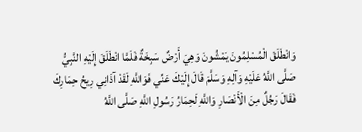وَانْطَلَقَ الْمُسْلِمُونَ يَمْشُونَ وَهِيَ أَرْضٌ سَبِخَةٌ فَلَمَّا انْطَلَقَ إِلَيْهِ النَّبِيُّ صَلَّى اللَّهُ عَلَيْهِ وَآلِهِ وَسَلَّمَ قَالَ إِلَيْكَ عَنِّي فَوَاللَّهِ لَقَدْ آذَانِي رِيحُ حِمَارِكَ فَقَالَ رَجُلٌ مِنَ الْأَنْصَارِ وَاللَّهِ لَحِمَارُ رَسُولِ اللَّهِ صَلَّى اللَّهُ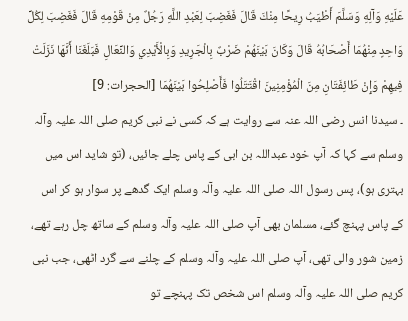عَلَيْهِ وَآلِهِ وَسَلَّمَ أَطْيَبُ رِيحًا مِنْكَ قَالَ فَغَضِبَ لِعَبْدِ اللَّهِ رَجُلٌ مِنْ قَوْمِهِ قَالَ فَغَضِبَ لِكُلِّ وَاحِدٍ مِنْهُمَا أَصْحَابُهُ قَالَ وَكَانَ بَيْنَهُمْ ضَرْبٌ بِالْجَرِيدِ وَبِالْأَيْدِي وَالنِّعَالِ فَبَلَغَنَا أَنَّهَا نَزَلَتْ فِيهِمْ وَإِنْ طَائِفَتَانِ مِنَ الْمُؤْمِنِينَ اقْتَتَلُوا فَأَصْلِحُوا بَيْنَهُمَا [الحجرات: 9]
۔ سیدنا انس رضی اللہ عنہ سے روایت ہے کہ کسی نے نبی کریم صلی اللہ علیہ وآلہ وسلم سے کہا کہ آپ خود عبداللہ بن ابی کے پاس چلے جائیں، (تو شاید اس میں بہتری ہو)، پس رسول اللہ صلی اللہ علیہ وآلہ وسلم ایک گدھے پر سوار ہو کر اس کے پاس پہنچ گئے، مسلمان بھی آپ صلی اللہ علیہ وآلہ وسلم کے ساتھ چل رہے تھے، زمین شور والی تھی، آپ صلی اللہ علیہ وآلہ وسلم کے چلنے سے گرد اٹھی، جب نبی کریم صلی اللہ علیہ وآلہ وسلم اس شخص تک پہنچے تو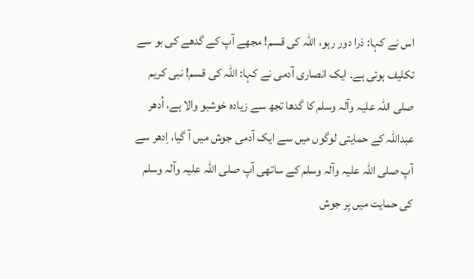اس نے کہا: ذرا دور رہو، اللہ کی قسم! مجھے آپ کے گدھے کی بو سے تکلیف ہوئی ہے۔ ایک انصاری آدمی نے کہا: اللہ کی قسم! نبی کریم صلی اللہ علیہ وآلہ وسلم کا گدھا تجھ سے زیادہ خوشبو والا ہے، اُدھر عبداللہ کے حمایتی لوگوں میں سے ایک آدمی جوش میں آ گیا، اِدھر سے آپ صلی اللہ علیہ وآلہ وسلم کے ساتھی آپ صلی اللہ علیہ وآلہ وسلم کی حمایت میں پر جوش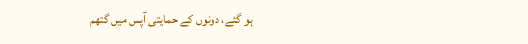ہو گئے، دونوں کے حمایتی آپس میں گتھم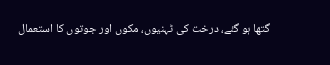گتھا ہو گئے، درخت کی ٹہنیوں، مکوں اور جوتوں کا استعمال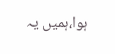ہوا،ہمیں یہ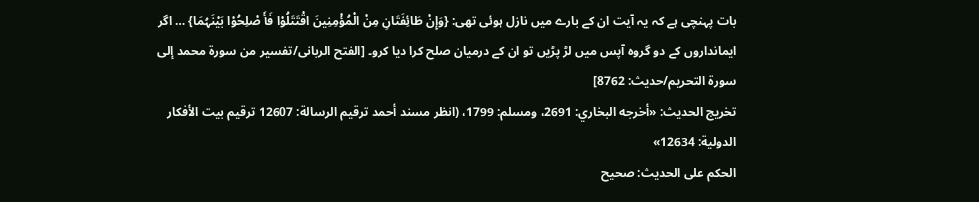بات پہنچی ہے کہ یہ آیت ان کے بارے میں نازل ہوئی تھی: {وَإِنْ طَائِفَتَانِ مِنْ الْمُؤْمِنِینَ اقْتَتَلُوْا فَأَ صْلِحُوْا بَیْنَہُمَا} … اگر ایمانداروں کے دو گروہ آپس میں لڑ پڑیں تو ان کے درمیان صلح کرا دیا کرو۔ [الفتح الربانی/تفسير من سورة محمد إلى سورة التحريم/حدیث: 8762]
تخریج الحدیث: «أخرجه البخاري: 2691، ومسلم: 1799، (انظر مسند أحمد ترقيم الرسالة: 12607 ترقیم بيت الأفكار الدولية: 12634»
الحكم على الحديث: صحیح